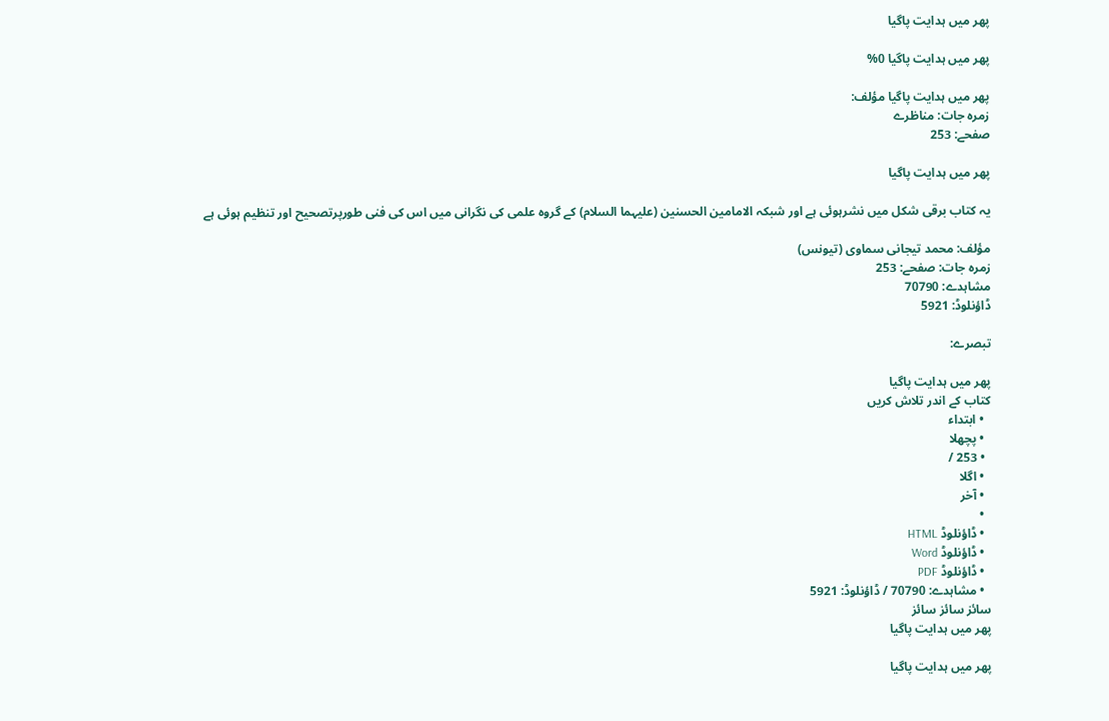پھر میں ہدایت پاگیا

پھر میں ہدایت پاگیا 0%

پھر میں ہدایت پاگیا مؤلف:
زمرہ جات: مناظرے
صفحے: 253

پھر میں ہدایت پاگیا

یہ کتاب برقی شکل میں نشرہوئی ہے اور شبکہ الامامین الحسنین (علیہما السلام) کے گروہ علمی کی نگرانی میں اس کی فنی طورپرتصحیح اور تنظیم ہوئی ہے

مؤلف: محمد تیجانی سماوی (تیونس)
زمرہ جات: صفحے: 253
مشاہدے: 70790
ڈاؤنلوڈ: 5921

تبصرے:

پھر میں ہدایت پاگیا
کتاب کے اندر تلاش کریں
  • ابتداء
  • پچھلا
  • 253 /
  • اگلا
  • آخر
  •
  • ڈاؤنلوڈ HTML
  • ڈاؤنلوڈ Word
  • ڈاؤنلوڈ PDF
  • مشاہدے: 70790 / ڈاؤنلوڈ: 5921
سائز سائز سائز
پھر میں ہدایت پاگیا

پھر میں ہدایت پاگیا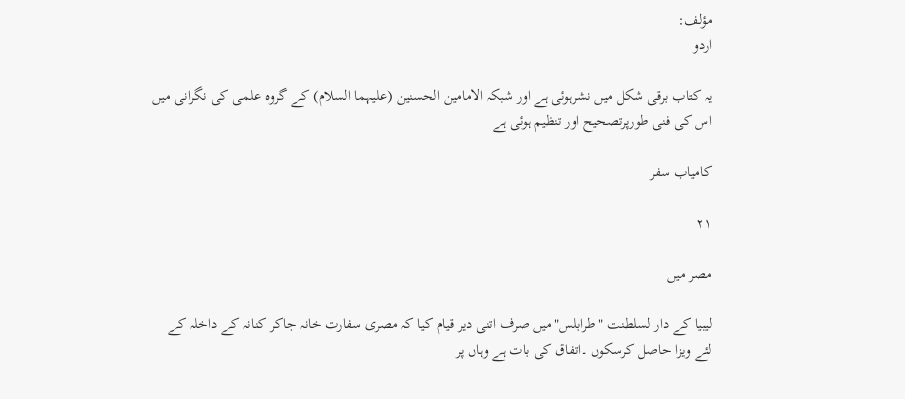مؤلف:
اردو

یہ کتاب برقی شکل میں نشرہوئی ہے اور شبکہ الامامین الحسنین (علیہما السلام) کے گروہ علمی کی نگرانی میں اس کی فنی طورپرتصحیح اور تنظیم ہوئی ہے

کامیاب سفر

۲۱

مصر میں

لیبیا کے دار لسلطنت "طرابلس"میں صرف اتنی دیر قیام کیا کہ مصری سفارت خانہ جاکر کنانہ کے داخلہ کے لئے ویزا حاصل کرسکوں ۔اتفاق کی بات ہے وہاں پر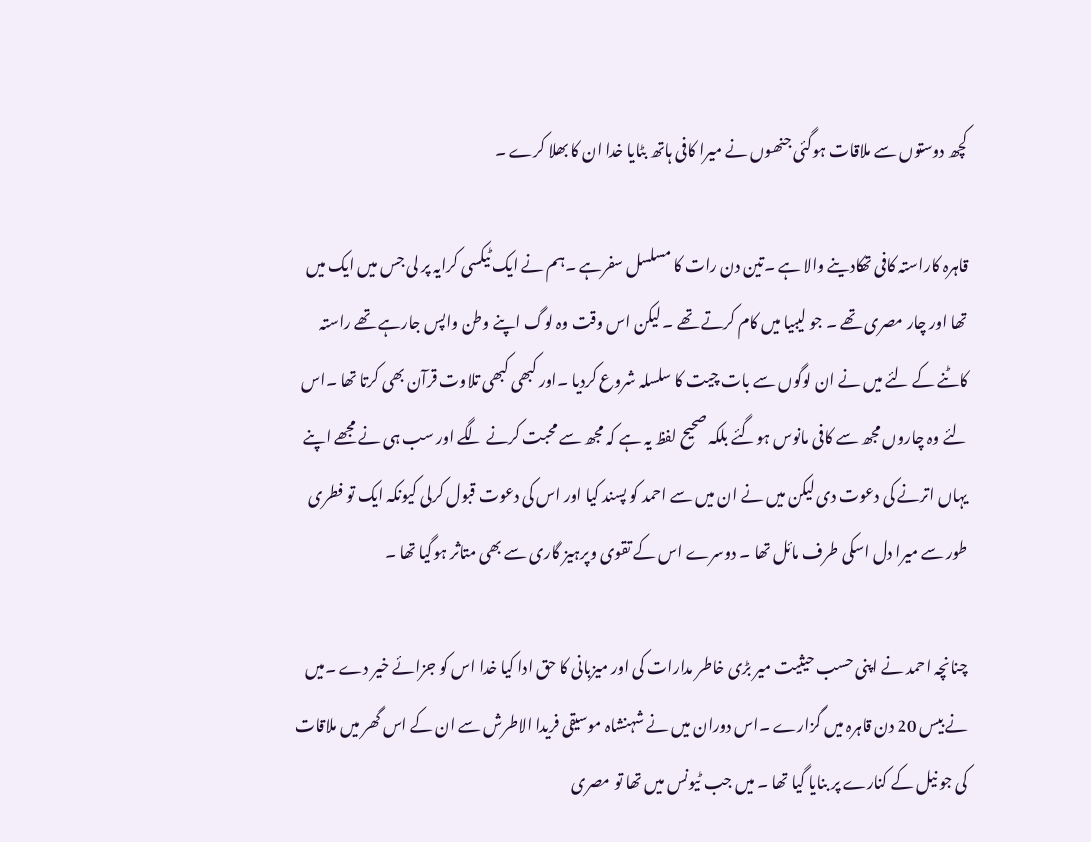کچھ دوستوں سے ملاقات ہوگئی جنھوں نے میرا کافی ہاتھ بٹایا خدا ان کا بھلا کرے ۔

قاہرہ کاراستہ کافی تھکادینے والا ہے ۔تین دن رات کا مسلسل سفرہے ۔ہم نے ایک ٹیکسی کرایہ پر لی جس میں ایک میں تھا اور چار مصری تھے ۔ جو لیبیا میں کام کرتے تھے ۔ لیکن اس وقت وہ لوگ اپنے وطن واپس جارہے تھے راستہ کاٹنے کے لئے میں نے ان لوگوں سے بات چیت کا سلسلہ شروع کردیا ۔اور کبھی کبھی تلاوت قرآن بھی کرتا تھا ۔اس لئے وہ چاروں مجھ سے کافی مانوس ہوگئے بلکہ صحیح لفظ یہ ہے کہ مجھ سے محبت کرنے لگے اور سب ہی نے مجھے اپنے یہاں اترنے کی دعوت دی لیکن میں نے ان میں سے احمد کو پسند کیا اور اس کی دعوت قبول کرلی کیونکہ ایک تو فطری طور سے میرا دل اسکی طرف مائل تھا ۔ دوسرے اس کے تقوی وپرہیز گاری سے بھی متاثر ہوگیا تھا ۔

چنانچہ احمد نے اپنی حسب حیثیت میر بڑی خاطر مدارات کی اور میزبانی کا حق ادا کیا خدا اس کو جزائے خیر دے ۔میں نے بیس 20 دن قاہرہ میں گزارے ۔اس دوران میں نے شہنشاہ موسیقی فریدا الاطرش سے ان کے اس گھر میں ملاقات کی جو نیل کے کنارے پر بنایا گیا تھا ۔ میں جب ٹیونس میں تھا تو مصری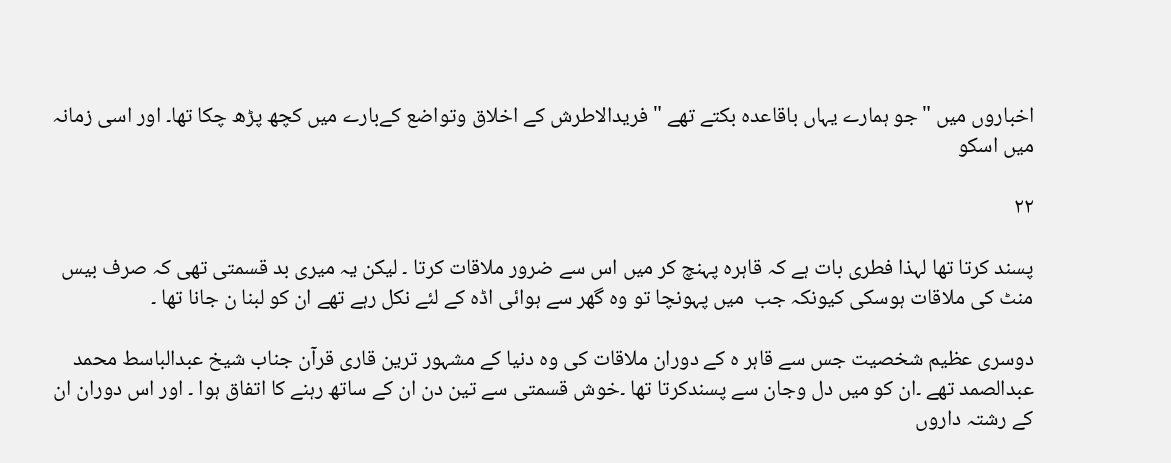اخباروں میں "جو ہمارے یہاں باقاعدہ بکتے تھے " فریدالاطرش کے اخلاق وتواضع کےبارے میں کچھ پڑھ چکا تھا۔ اور اسی زمانہ میں اسکو

۲۲

پسند کرتا تھا لہذا فطری بات ہے کہ قاہرہ پہنچ کر میں اس سے ضرور ملاقات کرتا ۔ لیکن یہ میری بد قسمتی تھی کہ صرف بیس منٹ کی ملاقات ہوسکی کیونکہ جب  میں پہونچا تو وہ گھر سے ہوائی اڈہ کے لئے نکل رہے تھے ان کو لبنا ن جانا تھا ۔

دوسری عظیم شخصیت جس سے قاہر ہ کے دوران ملاقات کی وہ دنیا کے مشہور ترین قاری قرآن جناب شیخ عبدالباسط محمد عبدالصمد تھے ۔ان کو میں دل وجان سے پسندکرتا تھا ۔خوش قسمتی سے تین دن ان کے ساتھ رہنے کا اتفاق ہوا ۔ اور اس دوران ان کے رشتہ داروں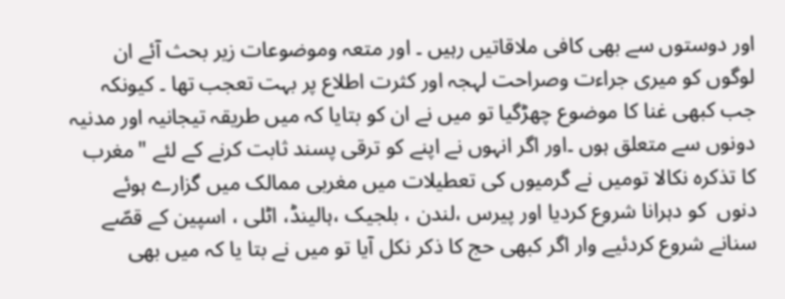اور دوستوں سے بھی کافی ملاقاتیں رہیں ۔ اور متعہ وموضوعات زیر بحث آئے ان لوگوں کو میری جراءت وصراحت لہجہ اور کثرت اطلاع پر بہت تعجب تھا ۔ کیونکہ جب کبھی غنا کا موضوع چھڑگیا تو میں نے ان کو بتایا کہ میں طریقہ تیجانیہ اور مدنیہ دونوں سے متعلق ہوں ۔اور اگر انہوں نے اپنے کو ترقی پسند ثابت کرنے کے لئے "مغرب کا تذکرہ نکالا تومیں نے گرمیوں کی تعطیلات میں مغربی ممالک میں گزارے ہوئے دنوں  کو دہرانا شروع کردیا اور پیرس ،لندن ، بلجیک ،ہالینڈ، اٹلی ، اسپین کے قصّے سنانے شروع کردئیے وار اگر کبھی حج کا ذکر نکل آیا تو میں نے بتا یا کہ میں بھی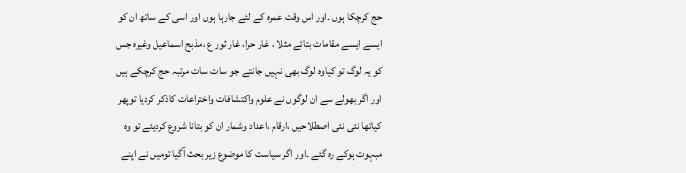حج کرچکا ہوں ۔اور اس وقت عمرہ کے لئے جارہا ہوں اور اسی کے ساتھ ان کو ایسے ایسے مقامات بتائے مثلا ، غار حرا، غار ثور ع ،مذبح اسماعیل وغیرہ جس کو یہ لوگ تو کیاوہ لوگ بھی نہیں جانتے جو سات سات مرتبہ حج کرچکے ہیں اور اگر بھولے سے ان لوگوں نے علوم واکتشافات واختراعات کاذکر کردیا توپھر کیاتھا نئی نئی اصطلاحیں ،ارقام ،اعداد وشمار ان کو بتانا شروع کردیئے تو وہ مبہوت ہوکے رہ گئے ۔اور اگر سیاست کا موضوع زیر بحث آگیا تومیں نے اپنے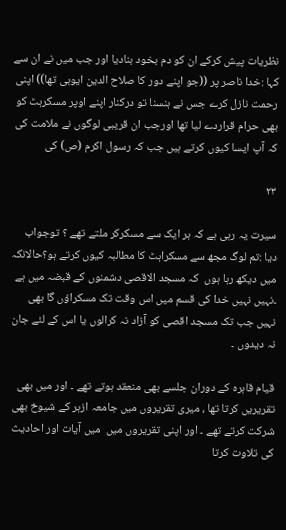نظریات پیش کرکے ان کو دم بخود بنادیا اور جب میں نے ان سے کہا :خدا ناصر پر ((جو اپنے دور کا صلاح الدین ایوبی تھا)) اپنی رحمت نازل کرے جس نے ہنسنا تو درکنار اپنے اوپر مسکرہٹ کو بھی حرام قراردے لیا تھا اورجب ان قریبی لوگوں نے ملامت کی کہ آپ ایسا کیوں کرتے ہیں جب کہ رسول اکرم (ص) کی

۲۳

سیرت یہ رہی ہے کہ ہر ایک سے مسکرکر ملتے تھے ؟ توجواب دیا :تم لوگ مجھ سے مسکراہٹ کا مطالبہ کیوں کرتے ہو؟حالانکہ میں دیکھ رہا ہوں  کہ مسجد الاقصی دشمنوں کے قبضہ میں ہے ۔نہیں نہیں خدا کی قسم میں اس وقت تک مسکراؤں گا بھی نہیں جب تک مسجد اقصی کو آزاد نہ کرالوں یا اس کے لئے جان نہ دیدوں ۔

قیام قاہرہ کے دوران جلسے بھی منعقد ہوتے تھے ۔ اور میں بھی تقریریں کرتا تھا ، میری تقریروں میں جامعہ ازہر کے شیوخ بھی شرکت کرتے تھے ۔ اور اپنی تقریروں میں  میں آیات اور احادیث کی تلاوت کرتا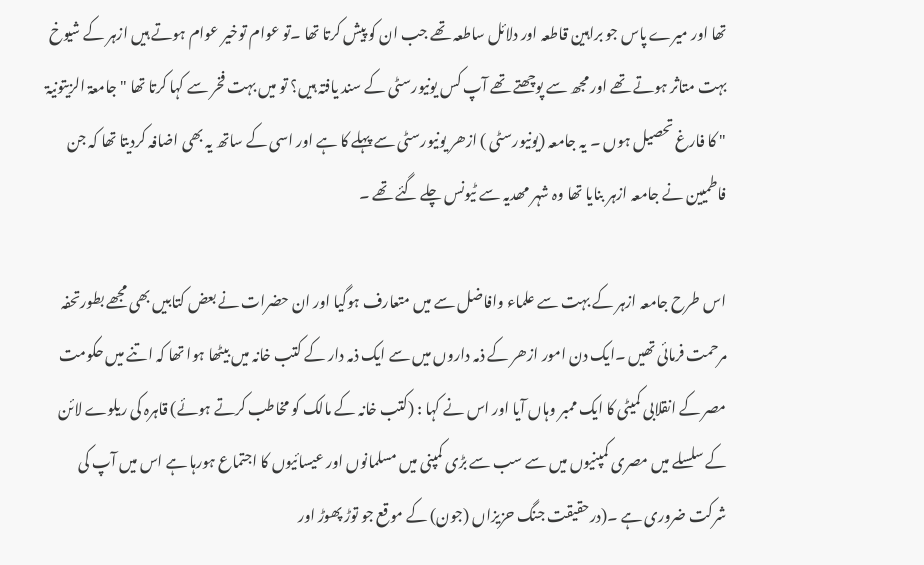تھا اور میرے پاس جو براہین قاطعہ اور دلائل ساطعہ تھے جب ان کو پیش کرتا تھا ۔تو عوام توخیر عوام ہوتے ہیں ازہر کے شیوخ بہت متاثر ہوتے تھے اور مجھ سے پوچھتے تھے آپ کس یونیورسٹی کے سند یافتہ ہیں؟ تو میں بہت فخر سے کہا کرتا تھا "جامعۃ الزیتونیۃ " کا فارغ تحصیل ہوں ۔ یہ جامعہ (یونیورسٹی ) ازھر یونیورسٹی سے پہلے کا ہے اور اسی کے ساتھ یہ بھی اضافہ کردیتا تھا کہ جن فاطمیین نے جامعہ ازہر بنایا تھا وہ شہر مھدیہ سے ٹیونس چلے گئے تھے ۔

اس طرح جامعہ ازہر کے بہت سے علماء وافاضل سے میں متعارف ہوگیا اور ان حضرات نے بعض کتابیں بھی مجھے بطورتحفہ مرحمت فرمائی تھیں ۔ایک دن امور ازھر کے ذمہ داروں میں سے ایک ذمہ دار کے کتب خانہ میں بیٹھا ہوا تھا کہ اتنے میں حکومت مصر کے انقلابی کمیٹی کا ایک ممبر وہاں آیا اور اس نے کہا : (کتب خانہ کے مالک کو مخاطب کرتے ہوئے) قاہرہ کی ریلوے لائن کے سلسلے میں مصری کمپنیوں میں سے سب سے بڑی کمپنی میں مسلمانوں اور عیسائیوں کا اجتماع ہورہا ہے اس میں آپ کی شرکت ضروری ہے ۔(درحقیقت جنگ حزیزاں (جون) کے موقع جو توڑ پھوڑ اور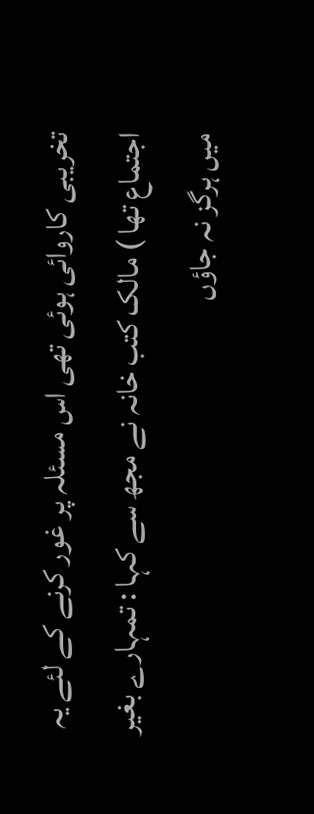تخریبی کاروائی ہوئی تھی اس مسئلہ پر غور کرنے کے لئے یہ اجتماع تھا ) مالک کتب خانہ نے مجھ سے کہا : تمہارے بغیر میں ہرگز نہ جاؤں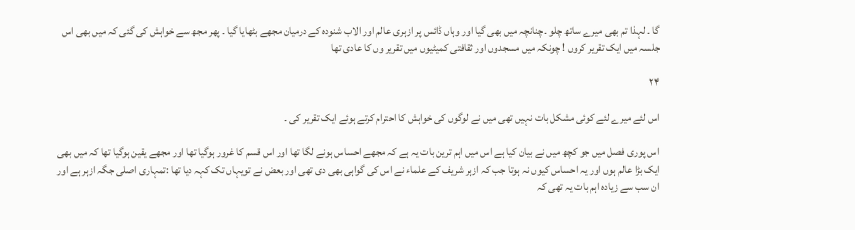گا ۔ لہذا تم بھی میرے ساتھ چلو ۔چنانچہ میں بھی گیا اور وہاں ڈائس پر ازہری عالم اور الاب شنودہ کے درمیان مجھے بٹھایا گیا ۔ پھر مجھ سے خواہش کی گئی کہ میں بھی اس جلسہ میں ایک تقریر کروں ! چونکہ میں مسجدوں اور ثقافتی کمیٹیوں میں تقریر وں کا عادی تھا

۲۴

اس لئے میرے لئے کوئی مشکل بات نہیں تھی میں نے لوگوں کی خواہش کا احترام کرتے ہوئے ایک تقریر کی ۔

اس پوری فصل میں جو کچھ میں نے بیان کیا ہے اس میں اہم ترین بات یہ ہے کہ مجھے احساس ہونے لگا تھا اور اس قسم کا غرور ہوگیا تھا اور مجھے یقین ہوگیا تھا کہ میں بھی ایک بڑا عالم ہوں اور یہ احساس کیوں نہ ہوتا جب کہ ازہر شریف کے علماء نے اس کی گواہی بھی دی تھی اور بعض نے تویہاں تک کہہ دیا تھا :تمہاری اصلی جگہ ازہر ہے اور ان سب سے زیادہ اہم بات یہ تھی کہ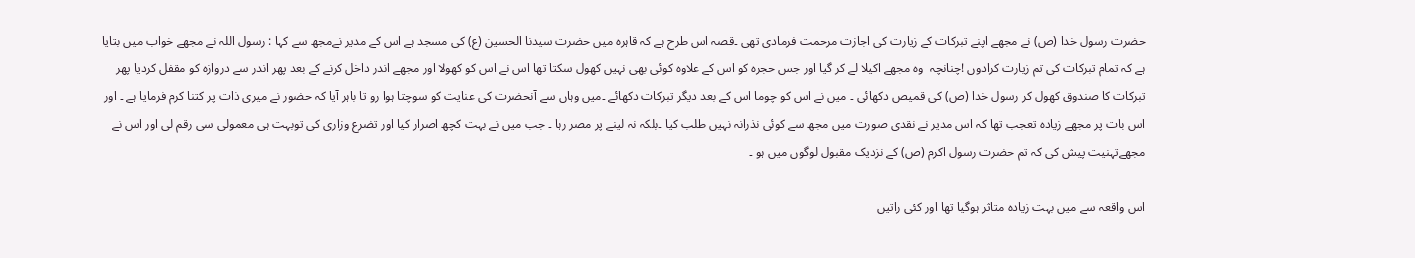حضرت رسول خدا (ص) نے مجھے اپنے تبرکات کے زیارت کی اجازت مرحمت فرمادی تھی ۔قصہ اس طرح ہے کہ قاہرہ میں حضرت سیدنا الحسین (ع) کی مسجد ہے اس کے مدیر نےمجھ سے کہا : رسول اللہ نے مجھے خواب میں بتایا ہے کہ تمام تبرکات کی تم زیارت کرادوں !چنانچہ  وہ مجھے اکیلا لے کر گیا اور جس حجرہ کو اس کے علاوہ کوئی بھی نہیں کھول سکتا تھا اس نے اس کو کھولا اور مجھے اندر داخل کرنے کے بعد پھر اندر سے دروازہ کو مقفل کردیا پھر تبرکات کا صندوق کھول کر رسول خدا (ص) کی قمیص دکھائی ۔ میں نے اس کو چوما اس کے بعد دیگر تبرکات دکھائے ۔میں وہاں سے آنحضرت کی عنایت کو سوچتا ہوا رو تا باہر آیا کہ حضور نے میری ذات پر کتنا کرم فرمایا ہے ۔ اور اس بات پر مجھے زیادہ تعجب تھا کہ اس مدیر نے نقدی صورت میں مجھ سے کوئی نذرانہ نہیں طلب کیا ۔بلکہ نہ لینے پر مصر رہا ۔ جب میں نے بہت کچھ اصرار کیا اور تضرع وزاری کی توبہت ہی معمولی سی رقم لی اور اس نے مجھےتہنیت پیش کی کہ تم حضرت رسول اکرم (ص) کے نزدیک مقبول لوگوں میں ہو ۔

اس واقعہ سے میں بہت زیادہ متاثر ہوگیا تھا اور کئی راتیں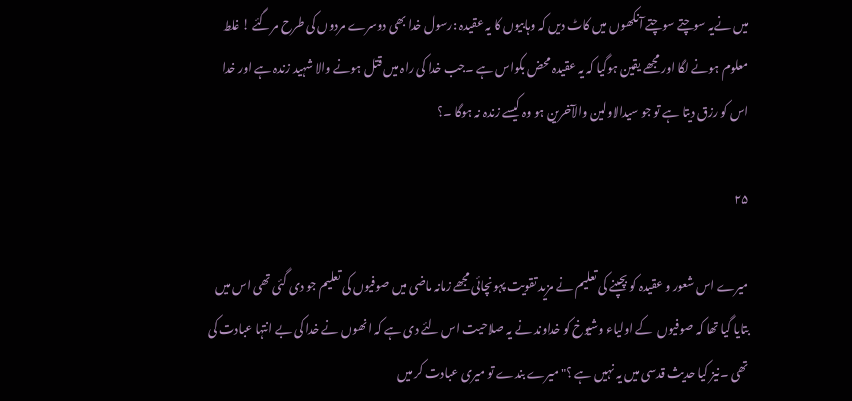میں نےیہ سوچتے سوچتے آنکھوں میں کاٹ دیں کہ وہابیوں کا یہ عقیدہ :رسول خدا بھی دوسرے مردوں کی طرح مرگئے ! غلط معلوم ہونے لگا اور مجھے یقین ہوگیا کہ یہ عقیدہ محض بکواس ہے ۔جب خدا کی راہ میں قتل ہونے والا شہید زندہ ہے اور خدا اس کو رزق دیتا ہے تو جو سیدالاولین والآخرین ہو وہ کیسے زندہ نہ ہوگا ۔؟

۲۵

میرے اس شعور و عقیدہ کو بچپنے کی تعلیم نے مزید تقویت پہونچائی مجھے زمانہ ماضی میں صوفیوں کی تعلیم جو دی گئی تھی اس میں بتایا گیا تھا کہ صوفیوں  کے اولیاء وشیوخ کو خداوند نے یہ صلاحیت اس لئے دی ہے کہ انھوں نے خدا کی بے انتہا عبادت کی تھی ۔نیز کیا حدیث قدسی میں یہ نہیں ہے ؟" میرے بندے تو میری عبادت کر میں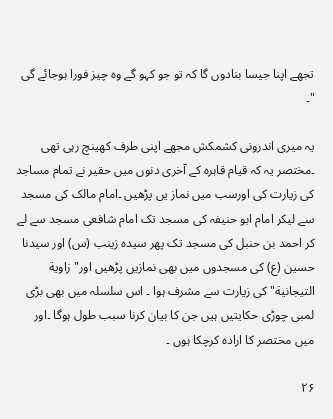تجھے اپنا جیسا بنادوں گا کہ تو جو کہو گے وہ چیز فورا ہوجائے گی "۔

یہ میری اندرونی کشمکش مجھے اپنی طرف کھینچ رہی تھی ۔مختصر یہ کہ قیام قاہرہ کے آخری دنوں میں حقیر نے تمام مساجد کی زیارت کی اورسب میں نماز یں پڑھیں ۔امام مالک کی مسجد سے لیکر امام ابو حنیفہ کی مسجد تک امام شافعی مسجد سے لے کر احمد بن حنبل کی مسجد تک پھر سیدہ زینب (س) اور سیدنا حسین (ع) کی مسجدوں میں بھی نمازیں پڑھیں اور" زاویة التیجانیة" کی زیارت سے مشرف ہوا ۔ اس سلسلہ میں بھی بڑی لمبی چوڑی حکایتیں ہیں جن کا بیان کرنا سبب طول ہوگا ۔اور میں مختصر کا ارادہ کرچکا ہوں ۔

۲۶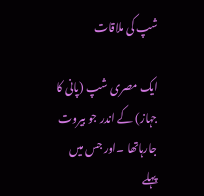شپ کی ملاقات

ایک مصری شپ (پانی کا جہاز) کے اندر جو بیروت جارہاتھا ۔اور جس میں پہلے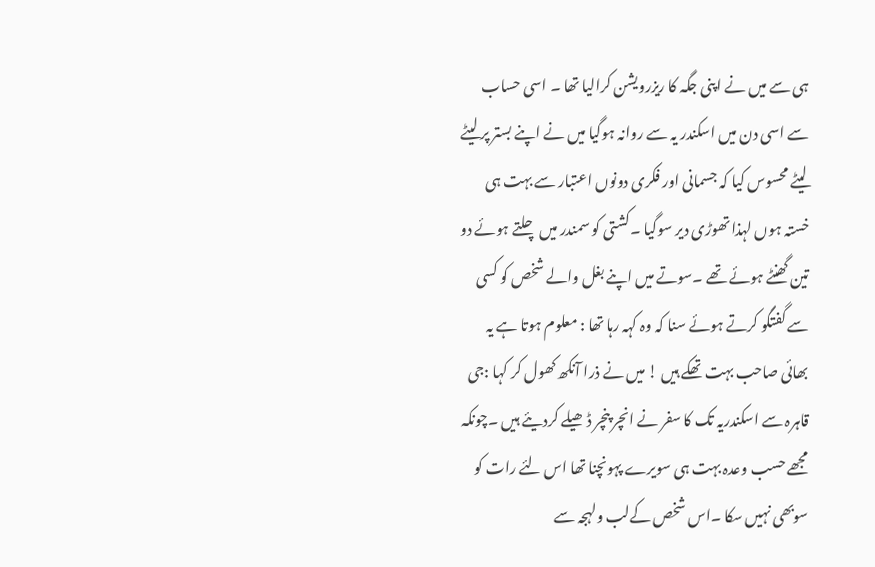ہی سے میں نے اپنی جگہ کا ریزرویشن کرالیا تھا ۔ اسی حساب سے اسی دن میں اسکندر یہ سے روانہ ہوگیا میں نے اپنے بستر پر لیٹے لیٹے محسوس کیا کہ جسمانی اور فکری دونوں اعتبار سے بہت ہی خستہ ہوں لہذا تھوڑی دیر سوگیا ۔کشتی کو سمندر میں چلتے ہوئے دو تین گھنٹے ہوئے تھے ۔سوتے میں اپنے بغل والے شخص کو کسی سے گفتگو کرتے ہوئے سنا کہ وہ کہہ رہا تھا : معلوم ہوتا ہے یہ بھائی صاحب بہت تھکے ہیں ! میں نے ذرا آنکھ کھول کر کہا :جی قاہرہ سے اسکندریہ تک کا سفر نے انچر پنچر ڈھیلے کردیئے ہیں ۔چونکہ مجھے حسب وعدہ بہت ہی سویرے پہونچنا تھا اس لئے رات کو سوبھی نہیں سکا ۔اس شخص کےلب ولہجہ سے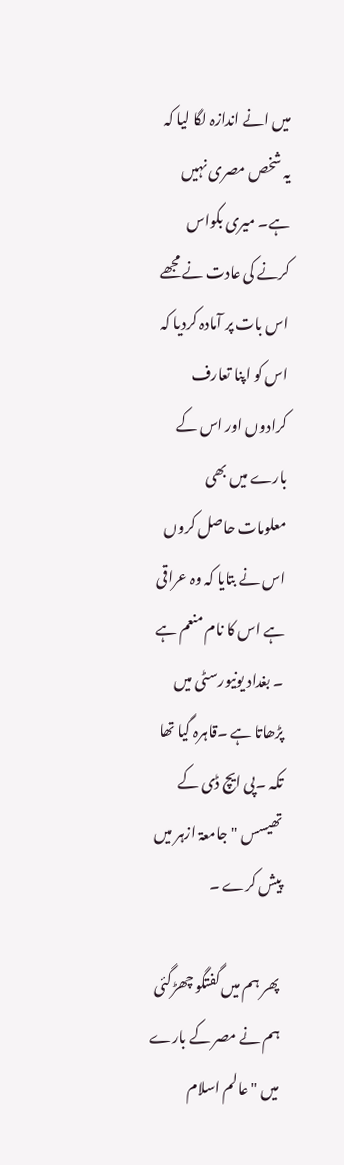میں انے اندازہ لگا لیا کہ یہ شخص مصری نہیں ہے۔ میری بکواس کرنے کی عادت نے مجھے اس بات پر آمادہ کردیا کہ اس کو اپنا تعارف کرادوں اور اس کے بارے میں بھی معلومات حاصل کروں اس نے بتایا کہ وہ عراقی ہے اس کا نام منعم ہے ۔ بغداد یونیورسٹی میں پڑھاتا ہے ۔قاہرہ گیا تھا تکہ ۔پی ایچ ڈی کے تھیسس "جامعۃ ازہر میں پیش کرے ۔

پھر ہم میں گفتگو چھڑگئی ہم نے مصر کے بارے میں "عالم اسلام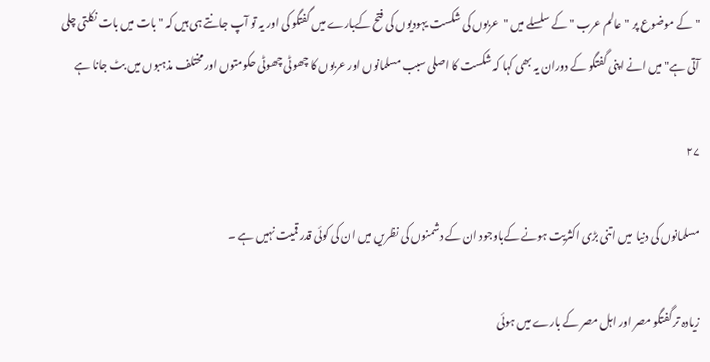"کے موضوع پر "عالم عرب " کے سلسلے میں "عربوں کی شکست یہودیوں کی فتح کےبارے میں گفتگو کی اور یہ تو آپ جانتے ہی ہیں کہ "بات میں بات نکلتی چلی آتی ہے" میں انے اپنی گفتگو کے دوران یہ بھی کہا کہ شکست کا اصلی سبب مسلمانوں اور عربوں کا چھوٹی چھوٹی حکومتوں اور مختلف مذہبوں میں بٹ جانا ہے

۲۷

مسلمانوں کی دنیا  میں اتنی بڑی اکثریت ہونے کےباوجود ان کے دشمنوں کی نظریں میں ان کی کوئی قدر قمیت نہیں ہے ۔

زیادہ تر گفتگو مصر اور اہل مصر کے بارے میں ہوئی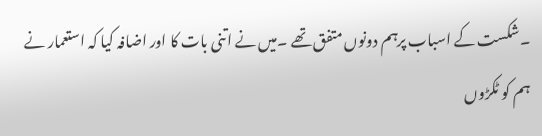۔شکست کے اسباب پرہم دونوں متفق تھے ۔میں نے اتنی بات کا اور اضافہ کیا کہ استعمار نے ہم کو ٹکڑوں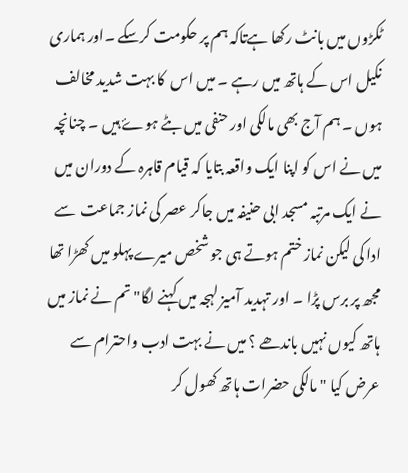ٹکڑوں میں بانٹ رکھا ہےتاکہ ہم پر حکومت کرسکے ۔اور ہماری نکیل اس کے ہاتھ میں رہے ۔ میں اس  کا بہت شدید مخالف ہوں ۔ ہم آج بھی مالکی اور حنفی میں بٹے ہوۓ ہیں ۔ چنانچہ میں نے اس کو اپنا ایک واقعہ بتایا کہ قیام قاہرہ کے دوران میں نے ایک مرتبہ مسجد ابی حنیفہ میں جاکر عصر کی نماز جماعت  سے ادا کی لیکن نماز ختم ہوتے ہی جو شخص میرے پہلو میں کھڑا تھا مجھ پر برس پڑا ۔ اور تہدید آمیز لہجہ میں کہنے لگا" تم نے نماز میں ہاتھ کیوں نہیں باندھے ؟ میں نے بہت ادب واحترام سے عرض کیا " مالکی حضرات ہاتھ کھول کر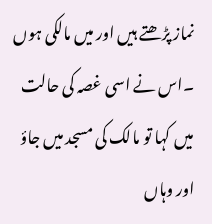نماز پڑھتے ہیں اور میں مالکی ہوں ۔اس نے اسی غصہ کی حالت میں کہا تو مالک کی مسجد میں جاؤ اور وہاں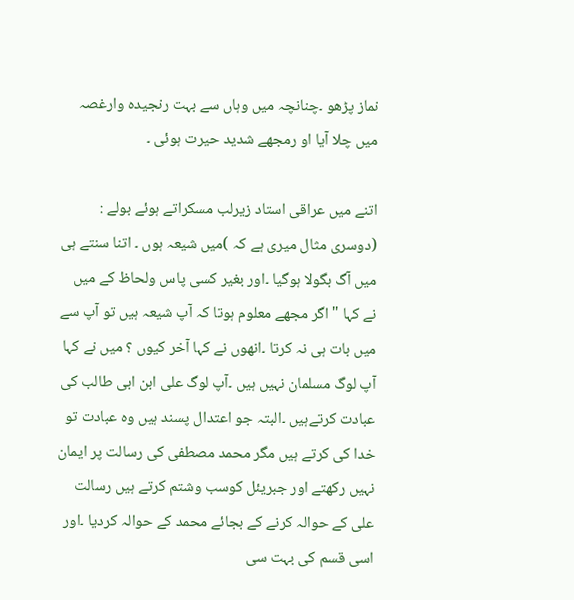نماز پڑھو ۔چنانچہ میں وہاں سے بہت رنجیدہ وارغصہ میں چلا آیا او رمجھے شدید حیرت ہوئی ۔

اتنے میں عراقی استاد زیرلب مسکراتے ہوئے بولے : (دوسری مثال میری ہے کہ )میں شیعہ ہوں ۔ اتنا سنتے ہی میں آگ بگولا ہوگیا ۔اور بغیر کسی پاس ولحاظ کے میں نے کہا " اگر مجھے معلوم ہوتا کہ آپ شیعہ ہیں تو آپ سے میں بات ہی نہ کرتا ۔انھوں نے کہا آخر کیوں ؟ میں نے کہا آپ لوگ مسلمان نہیں ہیں ۔آپ لوگ علی ابن ابی طالب کی عبادت کرتےہیں ۔البتہ جو اعتدال پسند ہیں وہ عبادت تو خدا کی کرتے ہیں مگر محمد مصطفی کی رسالت پر ایمان نہیں رکھتے اور جبریئل کوسب وشتم کرتے ہیں رسالت علی کے حوالہ کرنے کے بجائے محمد کے حوالہ کردیا ۔اور اسی قسم کی بہت سی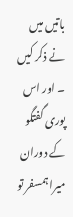باتیں میں نے ذکر کیں ۔ اور اس پوری گفتگو کے دوران میرا ہمسفر تو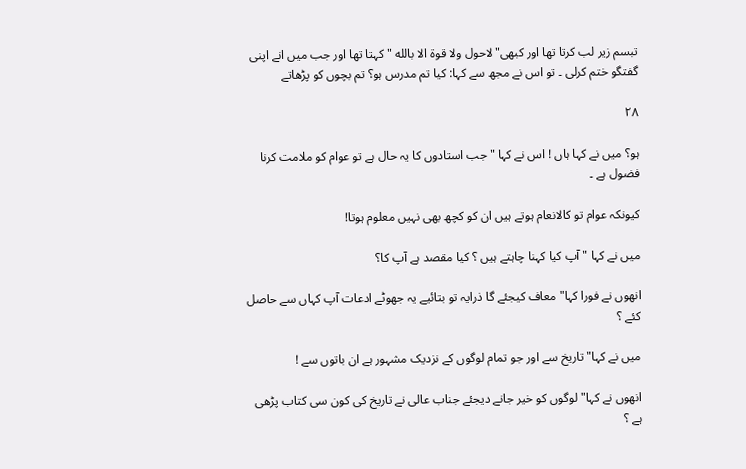تبسم زیر لب کرتا تھا اور کبھی"لاحول ولا قوة الا بالله " کہتا تھا اور جب میں انے اپنی گفتگو ختم کرلی ۔ تو اس نے مجھ سے کہا: کیا تم مدرس ہو؟ تم بچوں کو پڑھاتے

۲۸

ہو؟ میں نے کہا ہاں ! اس نے کہا "جب استادوں کا یہ حال ہے تو عوام کو ملامت کرنا فضول ہے ۔

کیونکہ عوام تو کالانعام ہوتے ہیں ان کو کچھ بھی نہیں معلوم ہوتا!

میں نے کہا " آپ کیا کہنا چاہتے ہیں ؟ کیا مقصد ہے آپ کا؟

انھوں نے فورا کہا" معاف کیجئے گا ذرایہ تو بتائیے یہ جھوٹے ادعات آپ کہاں سے حاصل کئے ؟

میں نے کہا" تاریخ سے اور جو تمام لوگوں کے نزدیک مشہور ہے ان باتوں سے !

انھوں نے کہا" لوگوں کو خیر جانے دیجئے جناب عالی نے تاریخ کی کون سی کتاب پڑھی ہے ؟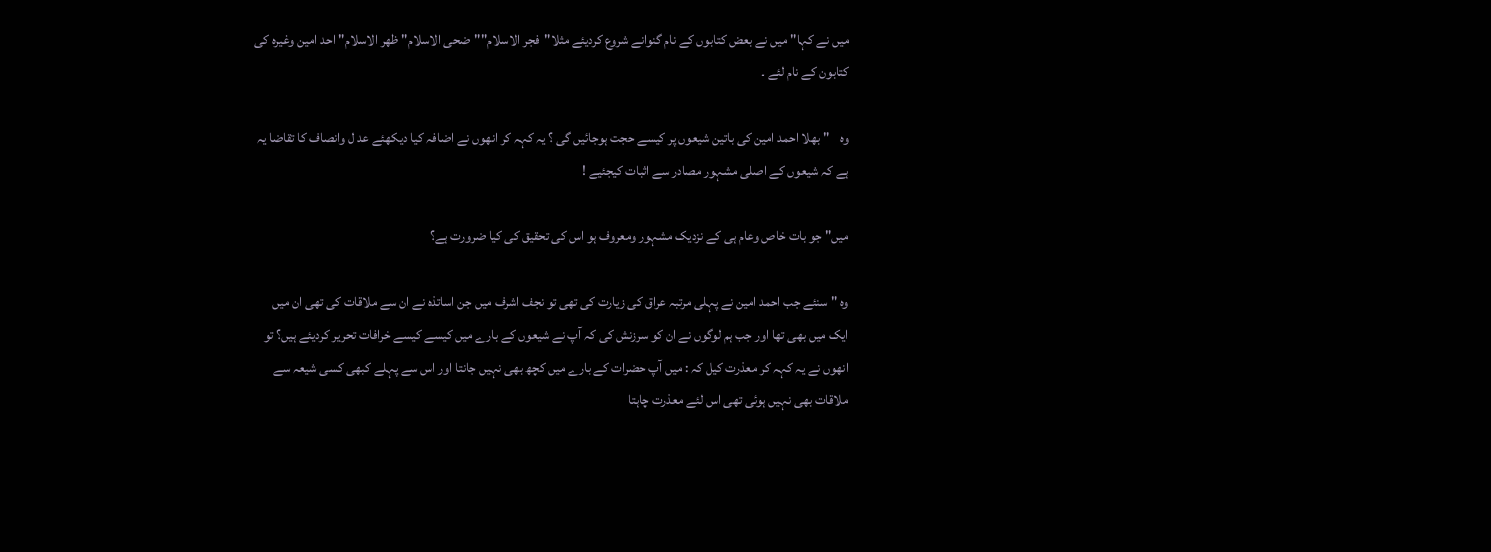میں نے کہا" میں نے بعض کتابوں کے نام گنوانے شروع کردیئے مثلا"فجر الاسلام""ضحی الاسلام" ظهر الاسلام" احد امین وغیرہ کی کتابون کے نام لئے ۔

وہ    " بھلا احمد امین کی باتین شیعوں پر کیسے حجت ہوجائیں گی ؟ یہ کہہ کر انھوں نے اضافہ کیا دیکھئے عد ل وانصاف کا تقاضا یہ ہے کہ شیعوں کے اصلی مشہور مصادر سے اثبات کیجئیے !

میں" جو بات خاص وعام ہی کے نزدیک مشہور ومعروف ہو اس کی تحقیق کی کیا ضرورت ہے؟

وہ " سنئے جب احمد امین نے پہلی مرتبہ عراق کی زیارت کی تھی تو نجف اشرف میں جن اساتذہ نے ان سے ملاقات کی تھی ان میں  ایک میں بھی تھا اور جب ہم لوگوں نے ان کو سرزنش کی کہ آپ نے شیعوں کے بارے میں کیسے کیسے خرافات تحریر کردیئے ہیں؟ تو انھوں نے یہ کہہ کر معذرت کیل کہ : میں آپ حضرات کے بارے میں کچھ بھی نہیں جانتا اور اس سے پہلے کبھی کسی شیعہ سے ملاقات بھی نہیں ہوئی تھی اس لئے معذرت چاہتا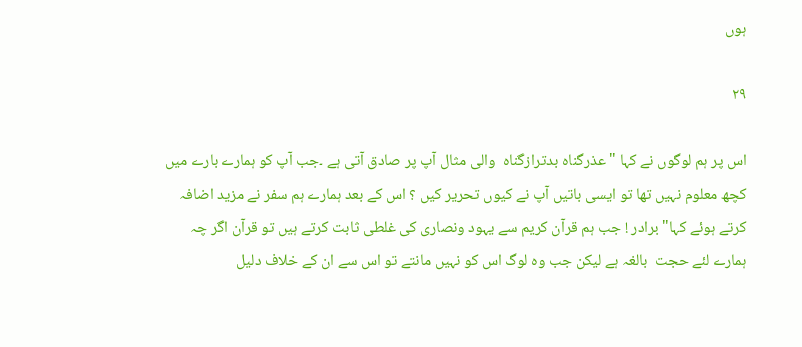ہوں

۲۹

اس پر ہم لوگوں نے کہا " عذرگناہ بدترازگناہ  والی مثال آپ پر صادق آتی ہے ۔جب آپ کو ہمارے بارے میں کچھ معلوم نہیں تھا تو ایسی باتیں آپ نے کیوں تحریر کیں ؟ اس کے بعد ہمارے ہم سفر نے مزید اضافہ کرتے ہوئے کہا" برادر ! جب ہم قرآن کریم سے یہود ونصاری کی غلطی ثابت کرتے ہیں تو قرآن اگر چہ ہمارے لئے حجت  بالغہ ہے لیکن جب وہ لوگ اس کو نہیں مانتے تو اس سے ان کے خلاف دلیل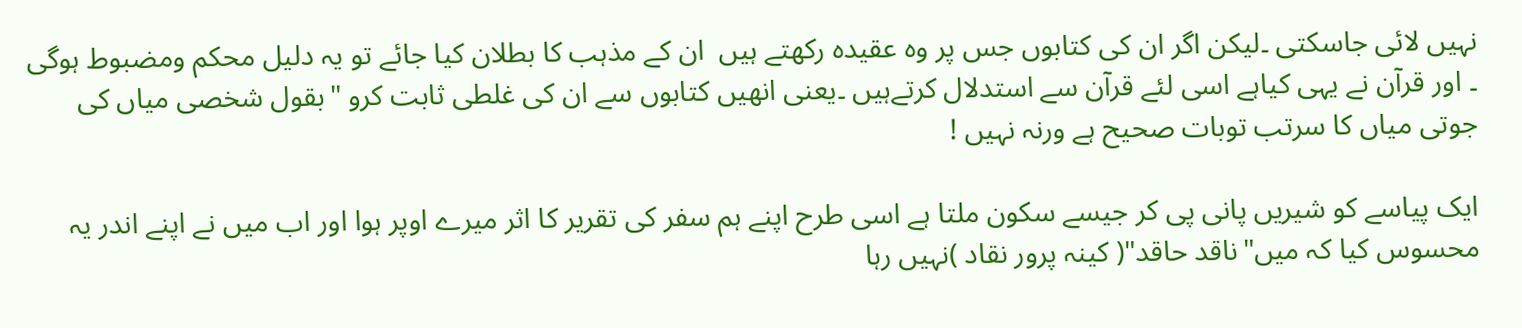نہیں لائی جاسکتی ۔لیکن اگر ان کی کتابوں جس پر وہ عقیدہ رکھتے ہیں  ان کے مذہب کا بطلان کیا جائے تو یہ دلیل محکم ومضبوط ہوگی ۔ اور قرآن نے یہی کیاہے اسی لئے قرآن سے استدلال کرتےہیں ۔یعنی انھیں کتابوں سے ان کی غلطی ثابت کرو "بقول شخصی میاں کی جوتی میاں کا سرتب توبات صحیح ہے ورنہ نہیں !

ایک پیاسے کو شیریں پانی پی کر جیسے سکون ملتا ہے اسی طرح اپنے ہم سفر کی تقریر کا اثر میرے اوپر ہوا اور اب میں نے اپنے اندر یہ محسوس کیا کہ میں"ناقد حاقد"( کینہ پرور نقاد )نہیں رہا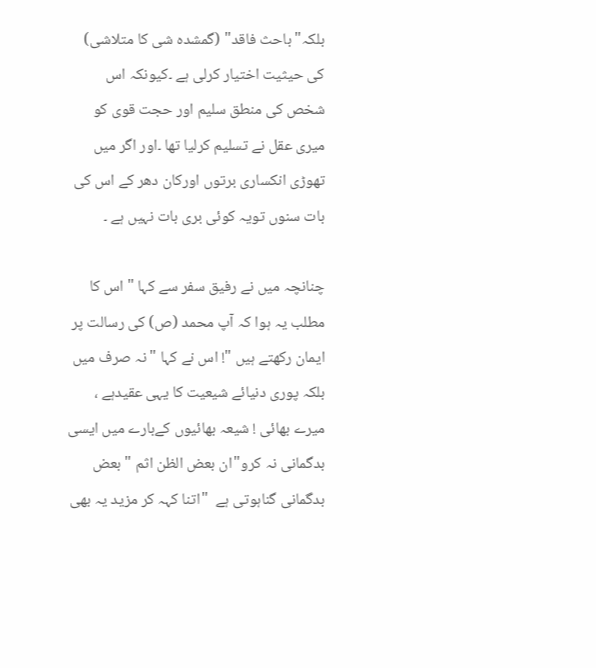بلکہ"باحث فاقد" (گمشدہ شی کا متلاشی) کی حیثیت اختیار کرلی ہے ۔کیونکہ اس شخص کی منطق سلیم اور حجت قوی کو میری عقل نے تسلیم کرلیا تھا ۔اور اگر میں تھوڑی انکساری برتوں اورکان دھر کے اس کی بات سنوں تویہ کوئی بری بات نہیں ہے ۔

چنانچہ میں نے رفیق سفر سے کہا " اس کا مطلب یہ ہوا کہ آپ محمد (ص) کی رسالت پر ایمان رکھتے ہیں "! اس نے کہا " نہ صرف میں بلکہ پوری دنیائے شیعیت کا یہی عقیدہے ، میرے بھائی ! شیعہ بھائیوں کےبارے میں ایسی بدگمانی نہ کرو"ان بعض الظن اثم " بعض بدگمانی گناہوتی ہے  "اتنا کہہ کر مزید یہ بھی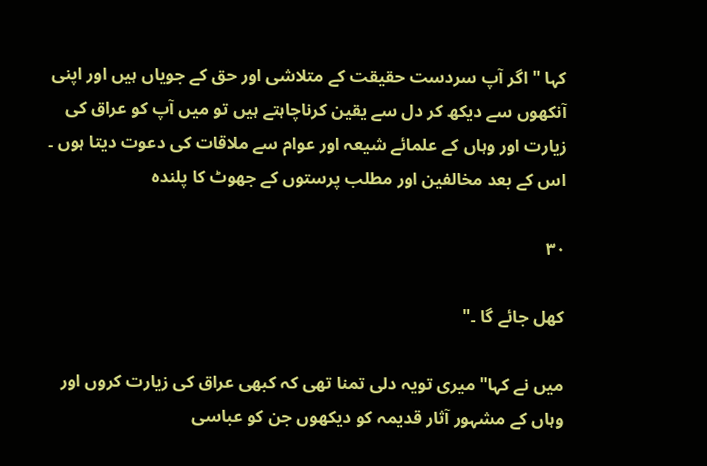کہا " اگر آپ سردست حقیقت کے متلاشی اور حق کے جویاں ہیں اور اپنی آنکھوں سے دیکھ کر دل سے یقین کرناچاہتے ہیں تو میں آپ کو عراق کی زیارت اور وہاں کے علمائے شیعہ اور عوام سے ملاقات کی دعوت دیتا ہوں ۔ اس کے بعد مخالفین اور مطلب پرستوں کے جھوٹ کا پلندہ

۳۰

کھل جائے گا ۔"

میں نے کہا" میری تویہ دلی تمنا تھی کہ کبھی عراق کی زیارت کروں اور وہاں کے مشہور آثار قدیمہ کو دیکھوں جن کو عباسی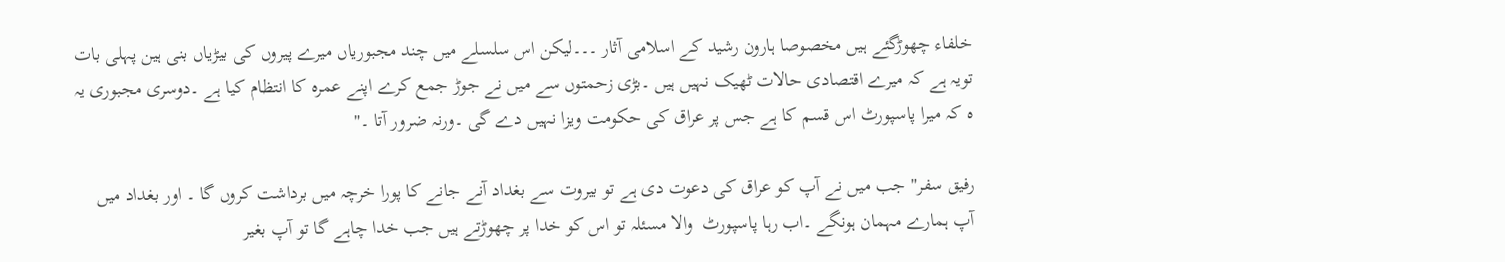خلفاء چھوڑگئے ہیں مخصوصا ہارون رشید کے اسلامی آثار ۔۔۔لیکن اس سلسلے میں چند مجبوریاں میرے پیروں کی بیڑیاں بنی ہین پہلی بات تویہ ہے کہ میرے اقتصادی حالات ٹھیک نہیں ہیں ۔بڑی زحمتوں سے میں نے جوڑ جمع کرے اپنے عمرہ کا انتظام کیا ہے ۔دوسری مجبوری یہ ہ کہ میرا پاسپورٹ اس قسم کا ہے جس پر عراق کی حکومت ویزا نہیں دے گی ۔ورنہ ضرور آتا ۔"

رفیق سفر" جب میں نے آپ کو عراق کی دعوت دی ہے تو بیروت سے بغداد آنے جانے کا پورا خرچہ میں برداشت کروں گا ۔ اور بغداد میں آپ ہمارے مہمان ہونگے ۔اب رہا پاسپورٹ  والا مسئلہ تو اس کو خدا پر چھوڑتے ہیں جب خدا چاہے گا تو آپ بغیر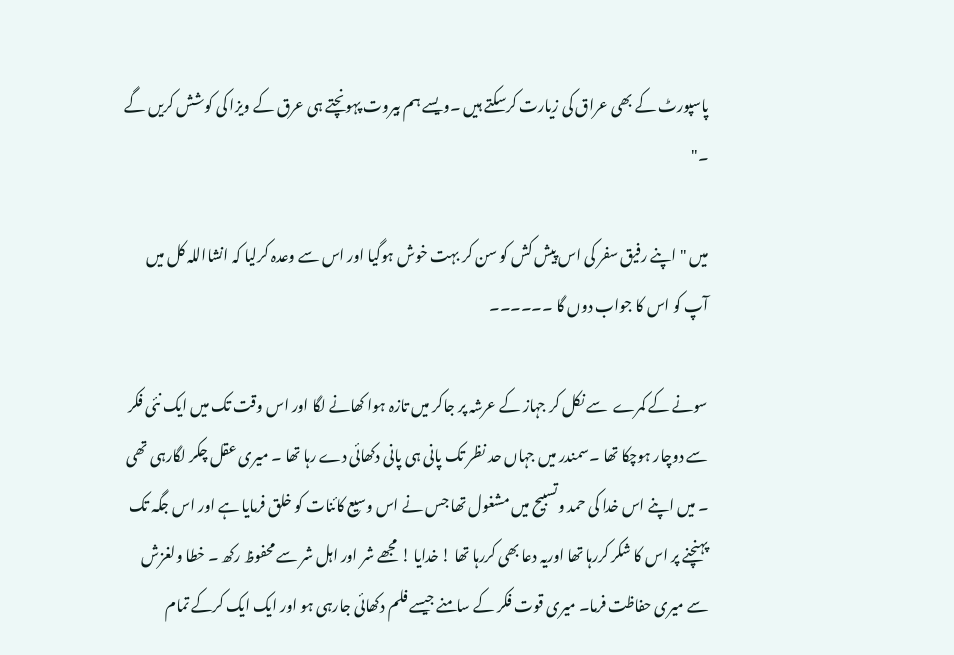پاسپورٹ کے بھی عراق کی زیارت کرسکتے ہیں ۔ویسے ہم بیروت پہونچتے ہی عرق کے ویزا کی کوشش کریں گے ۔"

میں " اپنے رفیق سفر کی اس پیش کش کو سن کر بہت خوش ہوگیا اور اس سے وعدہ کرلیا کہ انشااللہ کل میں آپ کو اس کا جواب دوں گا ۔۔۔۔۔۔

سونے کے کمرے  سے نکل کر جہاز کے عرشہ پر جاکر میں تازہ ہوا کھانے لگا اور اس وقت تک میں ایک نئی فکر سے دوچار ہوچکا تھا ۔سمندر میں جہاں حد نظر تک پانی ہی پانی دکھائی دے رہا تھا ۔ میری عقل چکر لگارہی تھی ۔ میں اپنے اس خدا کی حمد وتسبیح میں مشغول تھا جس نے اس وسیع کائنات کو خلق فرمایا ہے اور اس جگہ تک پہنچنے پر اس کا شکر کررہا تھا اوریہ دعا بھی کررہا تھا ! خدایا ! مجھے شر اور اہل شر سے محفوظ رکھ ۔ خطا ولغزش سے میری حفاظت فرما۔ میری قوت فکر کے سامنے جیسے فلم دکھائی جارہی ہو اور ایک ایک کرکے تمام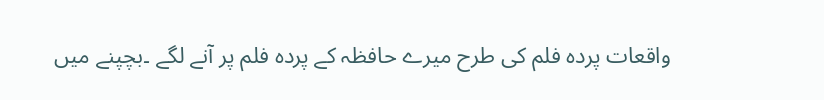واقعات پردہ فلم کی طرح میرے حافظہ کے پردہ فلم پر آنے لگے ۔بچپنے میں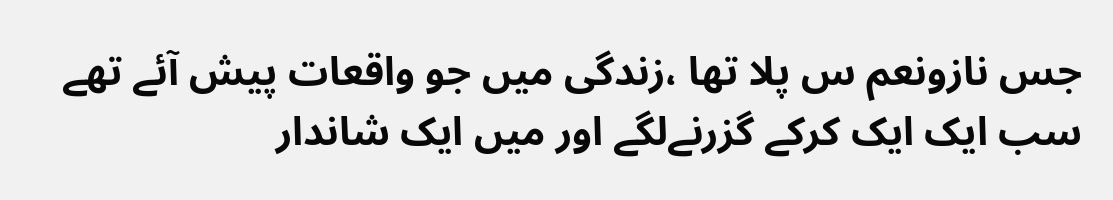جس نازونعم س پلا تھا ،زندگی میں جو واقعات پیش آئے تھے سب ایک ایک کرکے گزرنےلگے اور میں ایک شاندار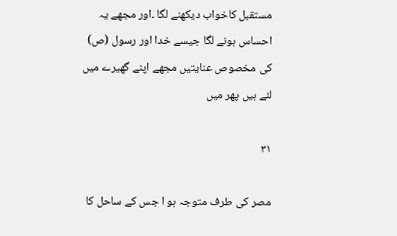مستقبل کاخواب دیکھنے لگا ۔اور مجھے یہ احساس ہونے لگا جیسے خدا اور رسول (ص) کی مخصوص عنایتیں مجھے اپنے گھیرے میں لئے ہیں پھر میں

۳۱

مصر کی طرف متوجہ ہو ا جس کے ساحل کا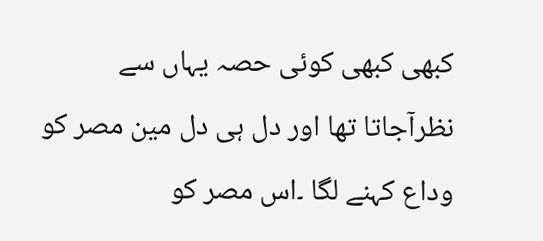کبھی کبھی کوئی حصہ یہاں سے نظرآجاتا تھا اور دل ہی دل مین مصر کو وداع کہنے لگا ۔اس مصر کو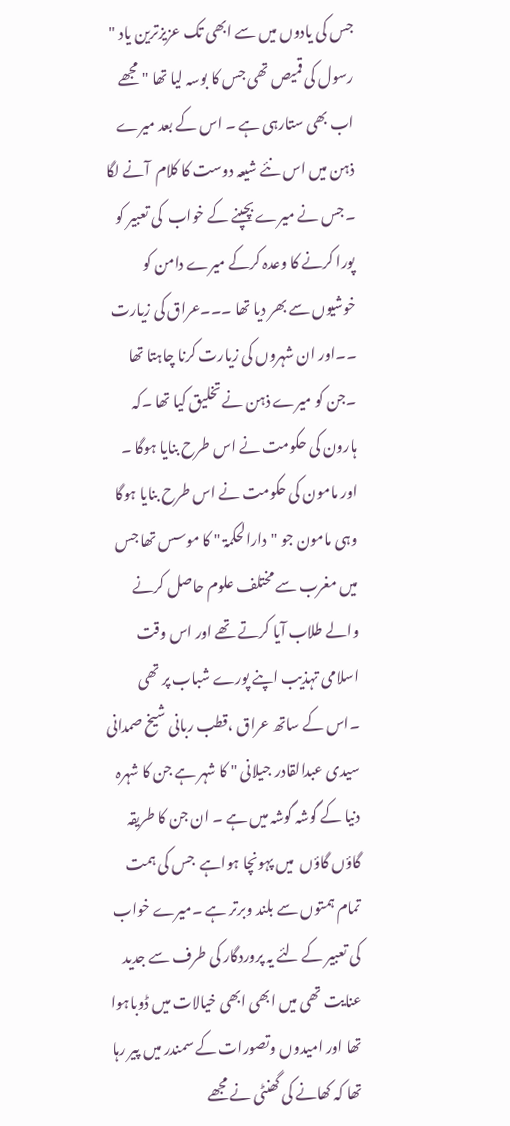جس کی یادوں میں سے ابھی تک عزیزترین یاد " رسول کی قمیص تھی جس کا بوسہ لیا تھا " مجھے اب بھی ستارہی ہے ۔ اس کے بعد میرے ذہن میں اس نئے شیعہ دوست کا کلام  آنے لگا ۔جس نے میرے بچپنے کے خواب  کی تعبیر کو پورا کرنے کا وعدہ کرکے میرے دامن کو خوشیوں سے بھر دیا تھا ۔۔۔عراق کی زیارت ۔۔اور ان شہروں کی زیارت کرنا چاہتا تھا ۔جن کو میرے ذہن نے تخلیق کیا تھا ۔کہ ہارون کی حکومت نے اس طرح بنایا ہوگا ۔ اور مامون کی حکومت نے اس طرح بنایا ہوگا وہی مامون جو "دارالحکمۃ " کا موسس تھا جس میں مغرب سے مختلف علوم حاصل کرنے والے طلاب آیا کرتے تھے اور اس وقت اسلامی تہذیب اپنے پورے شباب پر تھی ۔اس کے ساتھ عراق ،قطب ربانی شیخ صمدانی سیدی عبدالقادر جیلانی " کا شہر ہے جن کا شہرہ دنیا کے گوشہ گوشہ میں ہے ۔ ان جن کا طریقہ گاؤں گاؤں  میں پہونچا ہواہے  جس کی ہمت تمام ہمتوں سے بلند وبرتر ہے ۔میرے خواب کی تعبیر کے لئے یہ پروردگار کی طرف سے جدید عنایت تھی میں ابھی ابھی خیالات میں ڈوباہوا تھا اور امیدوں وتصورات کے سمندر میں پیر رہا تھا کہ کھانے کی گھنٹی نے مجھے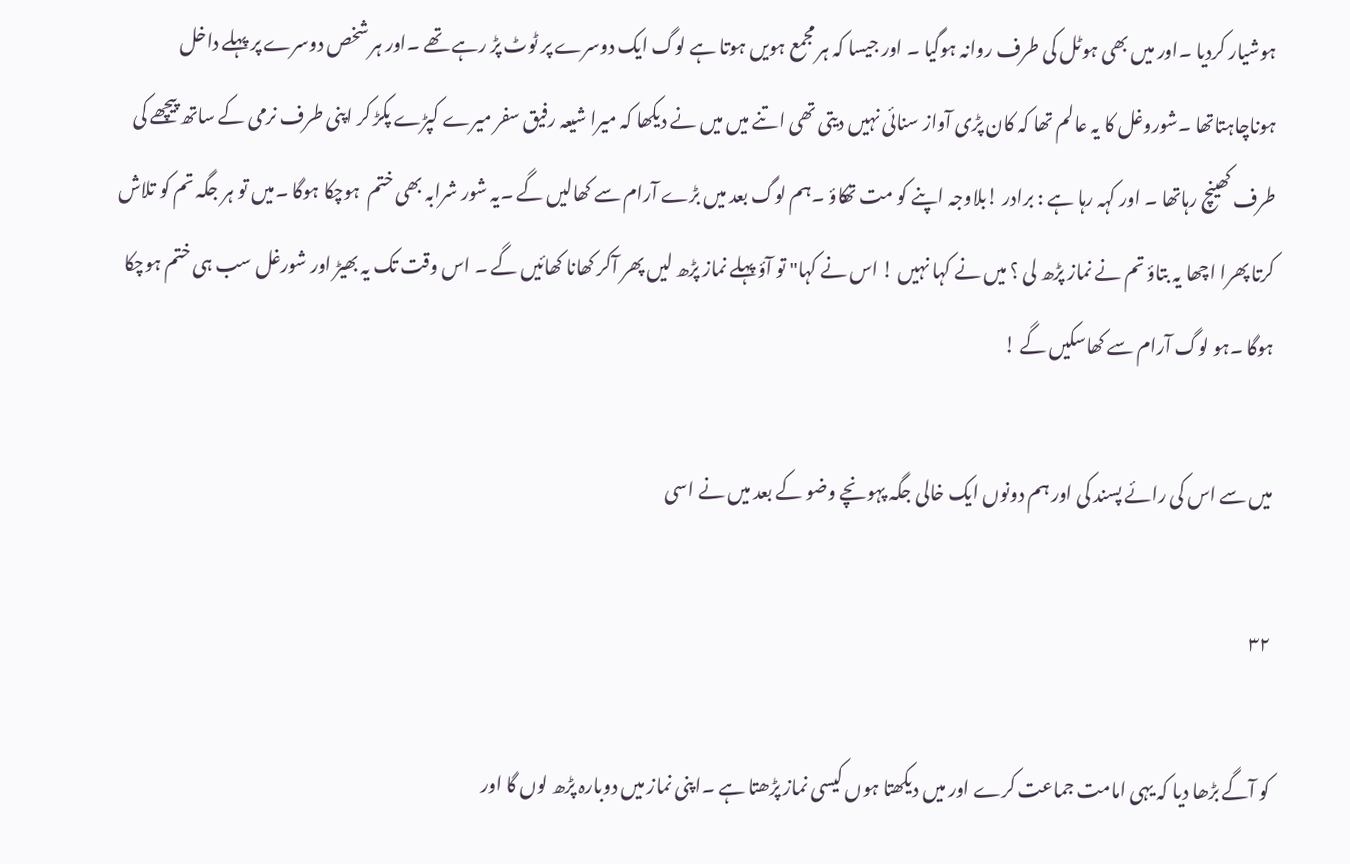ہوشیار کردیا ۔اور میں بھی ہوٹل کی طرف روانہ ہوگیا ۔ اور جیسا کہ ہر مجمع ہویں ہوتا ہے لوگ ایک دوسرے پر ٹوٹ پڑ رہے تھے ۔اور ہر شخص دوسرے پر پہلے داخل ہوناچاہتاتھا ۔شوروغل کا یہ عالم تھا کہ کان پڑی آواز سنائی نہیں دیتی تھی اتنے میں میں نے دیکھا کہ میرا شیعہ رفیق سفر میرے کپڑے پکڑ کر اپنی طرف نرمی کے ساتھ پیچھے کی طرف کھینچ رہاتھا ۔ اور کہہ رہا ہے : برادر !بلاوجہ اپنے کو مت تھکاؤ ۔ہم لوگ بعد میں بڑے آرام سے کھالیں گے ۔یہ شور شرابہ بھی ختم  ہوچکا ہوگا ۔میں تو ہر جگہ تم کو تلاش کرتا پھرا اچھا یہ بتاؤ تم نے نماز پڑھ لی ؟ میں نے کہا نہیں ! اس نے کہا" تو آؤ پہلے نماز پڑھ لیں پھر آکر کھانا کھائیں گے ۔ اس وقت تک یہ بھیڑ اور شورغل سب ہی ختم ہوچکا ہوگا ۔ہو لوگ آرام سے کھاسکیں گے !

میں سے اس کی رائے پسند کی اور ہم دونوں ایک خالی جگہ پہونچے وضو کے بعد میں نے اسی

۳۲

کو آگے بڑھا دیا کہ یہی امامت جماعت کرے اور میں دیکھتا ہوں کیسی نماز پڑھتا ہے ۔اپنی نماز میں دوبارہ پڑھ لوں گا اور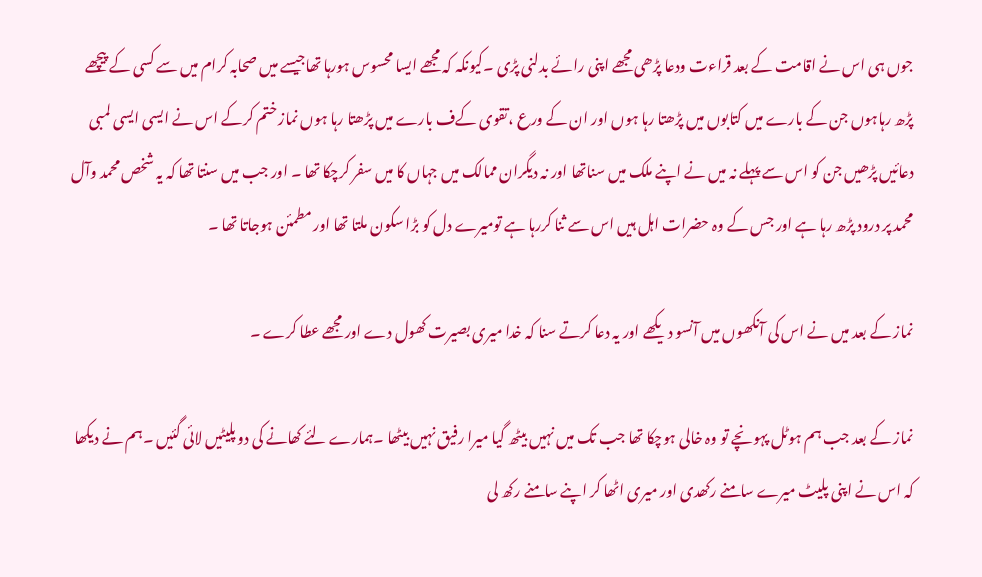جوں ہی اس نے اقامت کے بعد قراءت ودعا پڑھی مجھے اپنی رائے بدلنی پڑی ۔کیونکہ کہ مجھے ایسا محسوس ہورہا تھاجیسے میں صحابہ کرام میں سے کسی کے پیچھے پڑھ رہاہوں جن کے بارے میں کتابوں میں پڑھتا رہا ہوں اور ان کے ورع ،تقوی کےف بارے میں پڑھتا رہا ہوں نماز ختم کرکے اس نے ایسی ایسی لمبی دعائیں پڑھیں جن کو اس سے پہلے نہ میں نے اپنے ملک میں سناتھا اور نہ دیگران ممالک میں جہاں کا میں سفر کرچکا تھا ۔ اور جب میں سنتا تھا کہ یہ شخص محمد وآل محمد پر درود پڑھ رہا ہے اور جس کے وہ حضرات اہل ہیں اس سے ثنا کررہا ہے تومیرے دل کو بڑا سکون ملتا تھا اور مطمئن ہوجاتا تھا ۔

نماز کے بعد میں نے اس کی آنکھوں میں آنسو دیکھے اور یہ دعا کرتے سنا کہ خدا میری بصیرت کھول دے اور مجھے عطا کرے ۔

نماز کے بعد جب ہم ہوٹل پہونچے تو وہ خالی ہوچکا تھا جب تک میں نہیں بیٹھ گیا میرا رفیق نہیں بیٹھا ۔ہمارے لئے کھانے کی دو پلیٹیں لائی گئیں ۔ہم نے دیکھا کہ اس نے اپنی پلیٹ میرے سامنے رکھدی اور میری اٹھا کر اپنے سامنے رکھ لی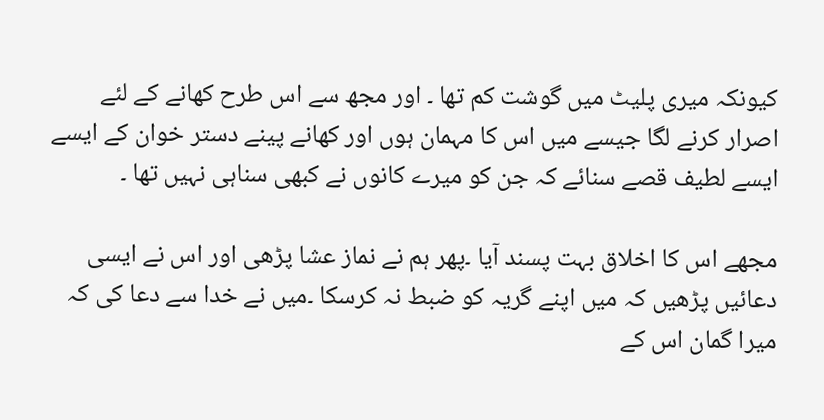کیونکہ میری پلیٹ میں گوشت کم تھا ۔ اور مجھ سے اس طرح کھانے کے لئے اصرار کرنے لگا جیسے میں اس کا مہمان ہوں اور کھانے پینے دستر خوان کے ایسے ایسے لطیف قصے سنائے کہ جن کو میرے کانوں نے کبھی سناہی نہیں تھا ۔

مجھے اس کا اخلاق بہت پسند آیا ۔پھر ہم نے نماز عشا پڑھی اور اس نے ایسی دعائیں پڑھیں کہ میں اپنے گریہ کو ضبط نہ کرسکا ۔میں نے خدا سے دعا کی کہ میرا گمان اس کے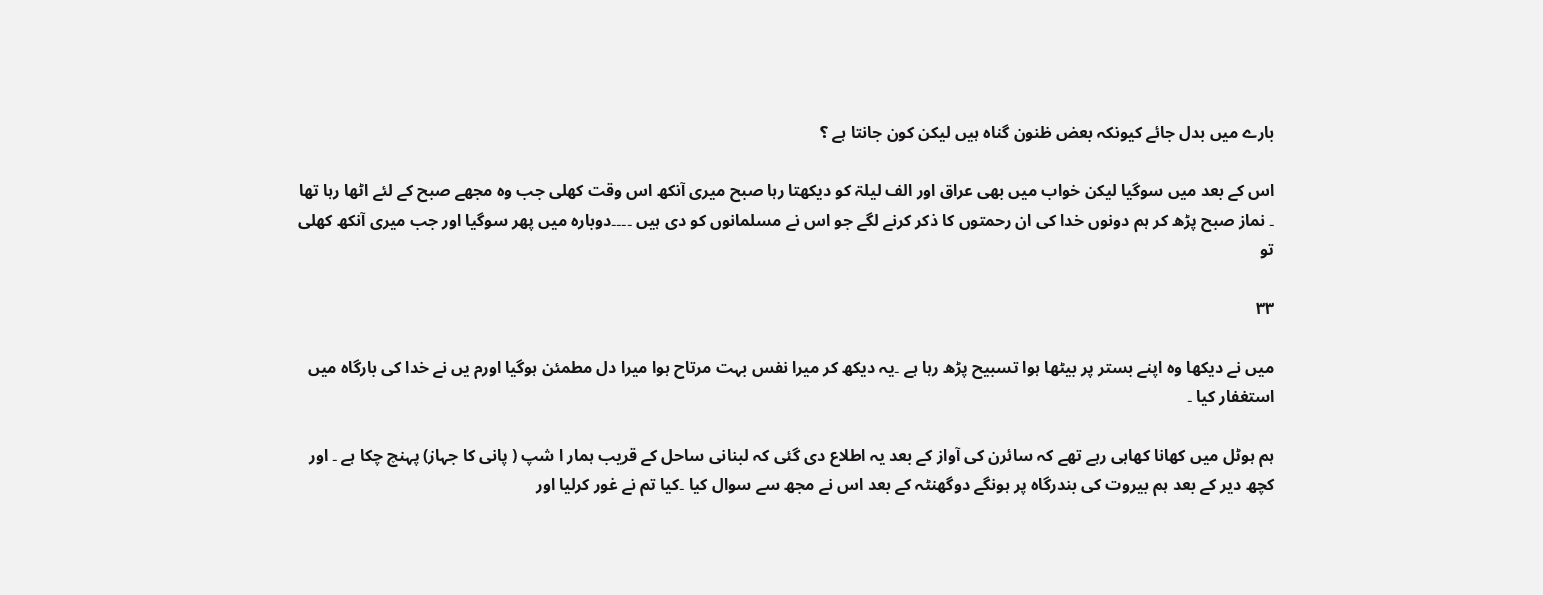بارے میں بدل جائے کیونکہ بعض ظنون گناہ ہیں لیکن کون جانتا ہے ؟

اس کے بعد میں سوگیا لیکن خواب میں بھی عراق اور الف لیلۃ کو دیکھتا رہا صبح میری آنکھ اس وقت کھلی جب وہ مجھے صبح کے لئے اٹھا رہا تھا ۔ نماز صبح پڑھ کر ہم دونوں خدا کی ان رحمتوں کا ذکر کرنے لگے جو اس نے مسلمانوں کو دی ہیں ۔۔۔۔دوبارہ میں پھر سوگیا اور جب میری آنکھ کھلی تو

۳۳

میں نے دیکھا وہ اپنے بستر پر بیٹھا ہوا تسبیح پڑھ رہا ہے ۔یہ دیکھ کر میرا نفس بہت مرتاح ہوا میرا دل مطمئن ہوگیا اورم یں نے خدا کی بارگاہ میں استغفار کیا ۔

ہم ہوٹل میں کھانا کھاہی رہے تھے کہ سائرن کی آواز کے بعد یہ اطلاع دی گئی کہ لبنانی ساحل کے قریب ہمار ا شپ ( پانی کا جہاز) پہنچ چکا ہے ۔ اور کچھ دیر کے بعد ہم بیروت کی بندرگاہ پر ہونگے دوگھنٹہ کے بعد اس نے مجھ سے سوال کیا ۔کیا تم نے غور کرلیا اور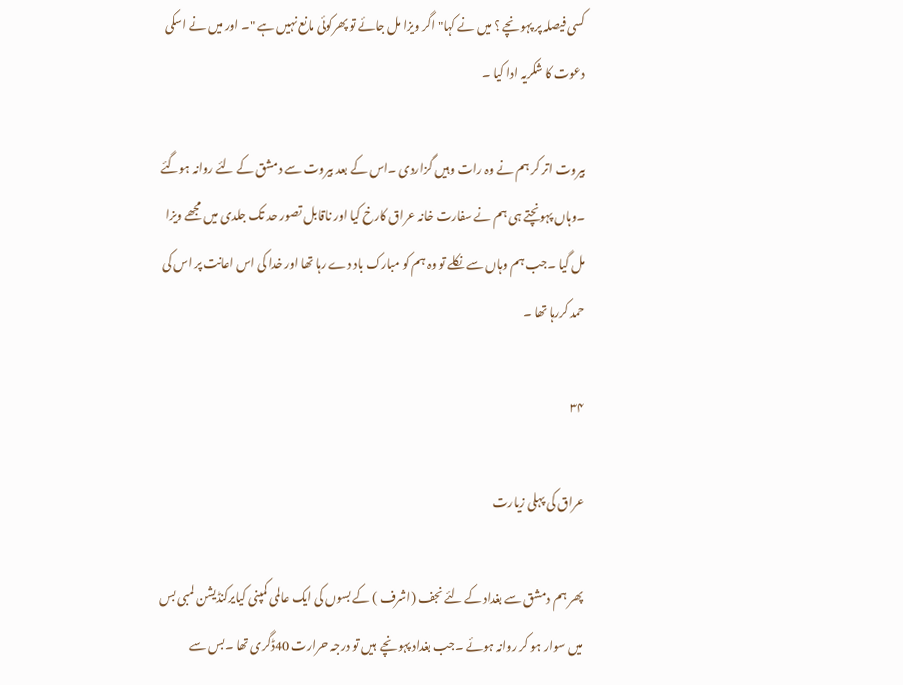کسی فیصلہ پر پہونچے ؟ میں نے کہا" اگر ویزا مل جائے تو پھرکوئی مانع نہیں ہے "۔ اور میں نے اسکی دعوت کا شکریہ ادا کیا ۔

بیروت اتر کر ہم نے وہ رات وہیں گزاردی ۔اس کے بعد بیروت سے دمشق کے لئے روانہ ہوگئے ۔وہاں پہونچتے ہی ہم نے سفارت خانہ عراق کارخ کیا اور ناقابل تصور حد تک جلدی میں مجھے ویزا مل گیا ۔جب ہم وہاں سے نکلے تو وہ ہم کو مبارک باد دے رہا تھا اور خدا کی اس اعانت پر اس کی حمد کررہا تھا ۔

۳۴

عراق کی پہلی زیارت

پھر ہم دمشق سے بغداد کے لئے نجف (اشرف ) کے بسوں کی ایک عالمی کمپنی کیایرکنڈیشن لمبی بس میں سوار ہو کر روانہ ہوئے ۔جب بغداد پہونچے  ہیں تو درجہ حرارت 40ڈگری تھا ۔بس سے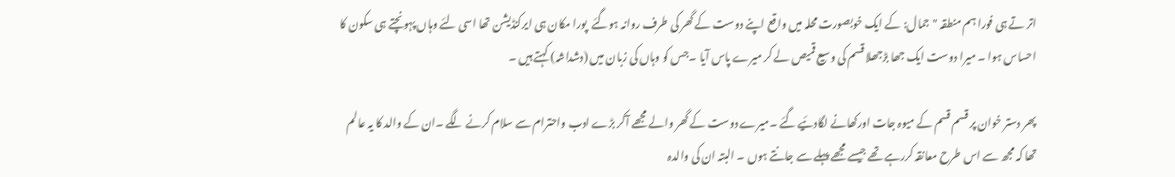اتر تے ہی فورا ہم منطقہ "جمال: کے ایک خوبصورت محلہ میں واقع اپنے دوست کے گھر کی طرف روانہ ہوگئے  پورا مکان ہی ایرکنڈیشن تھا اسی لئے وہاں پہونچتے ہی سکون کا احساس ہوا ۔ میرا دوست ایک جھا بڑجھلا قسم کی وسیع قمیص لے کر میرے پاس آیا ۔جس کو وہاں کی زبان میں (دشداشہ) کہتے ہیں ۔

پھر دستر خوان پر قسم قسم کے میوہ جات اورکھانے لگادئیے گئے ۔میرے دوست کے گھر والے مجھے آکر بڑے ادب واحترام سے سلام کرنے لگے ۔ان کے والد کا یہ عالم تھا کہ مجھ سے اس طرح معانقہ کررہے تھے جیسے مجھے پہلے سے جانتے ہوں ۔ البتہ ان کی والدہ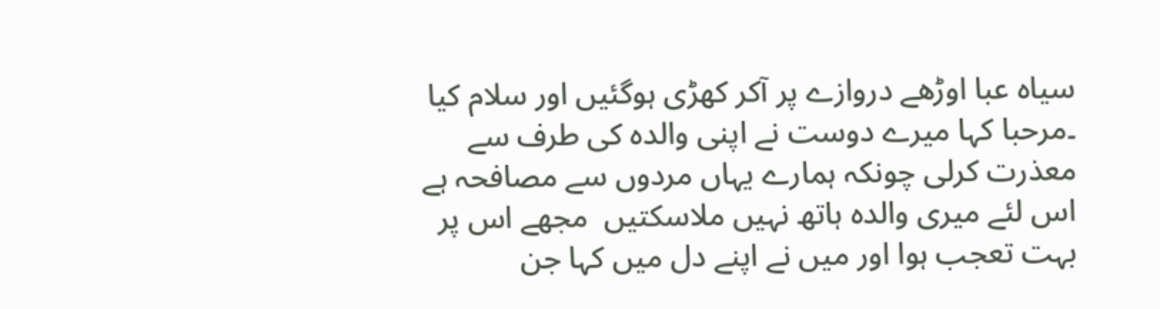سیاہ عبا اوڑھے دروازے پر آکر کھڑی ہوگئیں اور سلام کیا ۔مرحبا کہا میرے دوست نے اپنی والدہ کی طرف سے معذرت کرلی چونکہ ہمارے یہاں مردوں سے مصافحہ ہے اس لئے میری والدہ ہاتھ نہیں ملاسکتیں  مجھے اس پر بہت تعجب ہوا اور میں نے اپنے دل میں کہا جن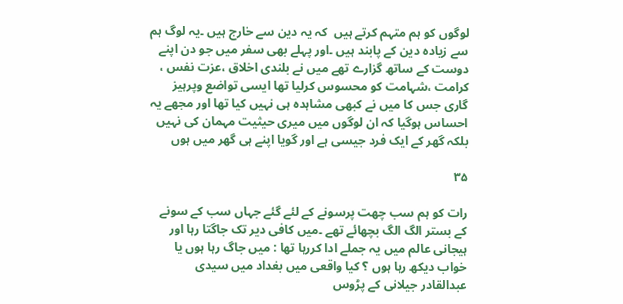لوگوں کو ہم متہم کرتے ہیں  کہ یہ دین سے خارج ہیں ۔یہ لوگ ہم سے زیادہ دین کے پابند ہیں ۔اور پہلے بھی سفر میں جو دن اپنے دوست کے ساتھ گزارے تھے میں نے بلندی اخلاق ،عزت نفس ، کرامت ،شہامت کو محسوس کرلیا تھا ایسی تواضع وپرہیز گاری جس کا میں نے کبھی مشاہدہ ہی نہیں کیا تھا اور مجھے یہ احساس ہوگیا کہ ان لوگوں میں میری حیثیت مہمان کی نہیں بلکہ گھر کے ایک فرد جیسی ہے اور گویا اپنے ہی گھر میں ہوں

۳۵

رات کو ہم سب چھت پرسونے کے لئے گئے جہاں سب کے سونے کے بستر الگ الگ بچھائے تھے ۔میں کافی دیر تک جاگتا رہا اور ہیجانی عالم میں یہ جملے ادا کررہا تھا : میں جاگ رہا ہوں یا خواب دیکھ رہا ہوں ؟ کیا واقعی میں بغداد میں سیدی عبدالقادر جیلانی کے پڑوس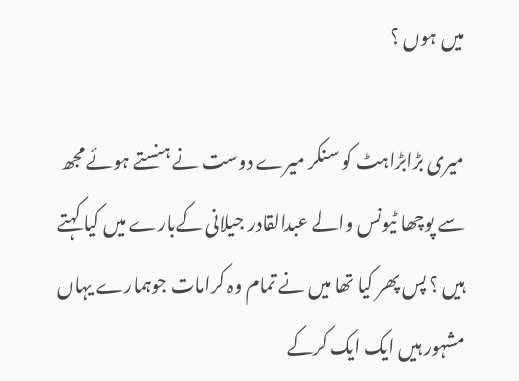میں ہوں ؟

میری بڑابڑاہٹ کو سنکر میرے دوست نے ہنستے ہوئے مجھ سے پوچھا ٹیونس والے عبدالقادر جیلانی کےبارے میں کیا کہتے ہیں ؟ پس پھر کیا تھا میں نے تمام وہ کرامات جوہمارے یہاں مشہور ہیں ایک ایک کرکے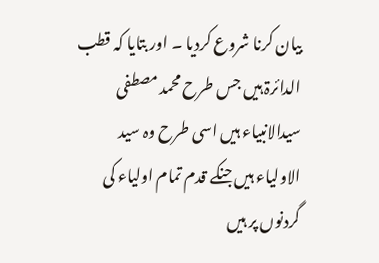بیان کرنا شروع کردیا ۔ اور بتایا کہ قطب الدائرۃ ہیں جس طرح محمد مصطفی سیدالانبیاء ہیں اسی طرح وہ سید الاولیاء ہیں جنکے قدم تمام اولیاء کی گردنوں پر ہیں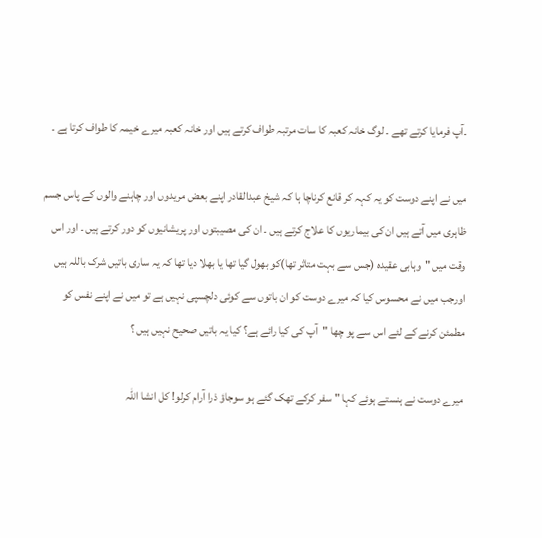۔آپ فرمایا کرتے تھے ۔ لوگ خانہ کعبہ کا سات مرتبہ طواف کرتے ہیں اور خانہ کعبہ میرے خیمہ کا طواف کرتا ہے ۔

میں نے اپنے دوست کو یہ کہہ کر قانع کرناچا ہا کہ شیخ عبدالقادر اپنے بعض مریدوں اور چاہنے والوں کے پاس جسم ظاہری میں آتے ہیں ان کی بیماریوں کا علاج کرتے ہیں ۔ ان کی مصیبتوں اور پریشانیوں کو دور کرتے ہیں ۔ اور اس وقت میں "وہابی عقیدہ (جس سے بہت متاثر تھا)کو بھول گیا تھا یا بھلا دیا تھا کہ یہ ساری باتیں شرک باللہ ہیں اورجب میں نے محسوس کیا کہ میرے دوست کو ان باتوں سے کوئی دلچسپی نہیں ہے تو میں نے اپنے نفس کو مطمئن کرنے کے لئے اس سے پو چھا "آپ کی کیا رائے ہے؟ کیا یہ باتیں صحیح نہیں ہیں ؟

میرے دوست نے ہنستے ہوئے کہا " سفر کرکے تھک گئے ہو سوجاؤ ذرا آرام کرلو! کل انشا اللہ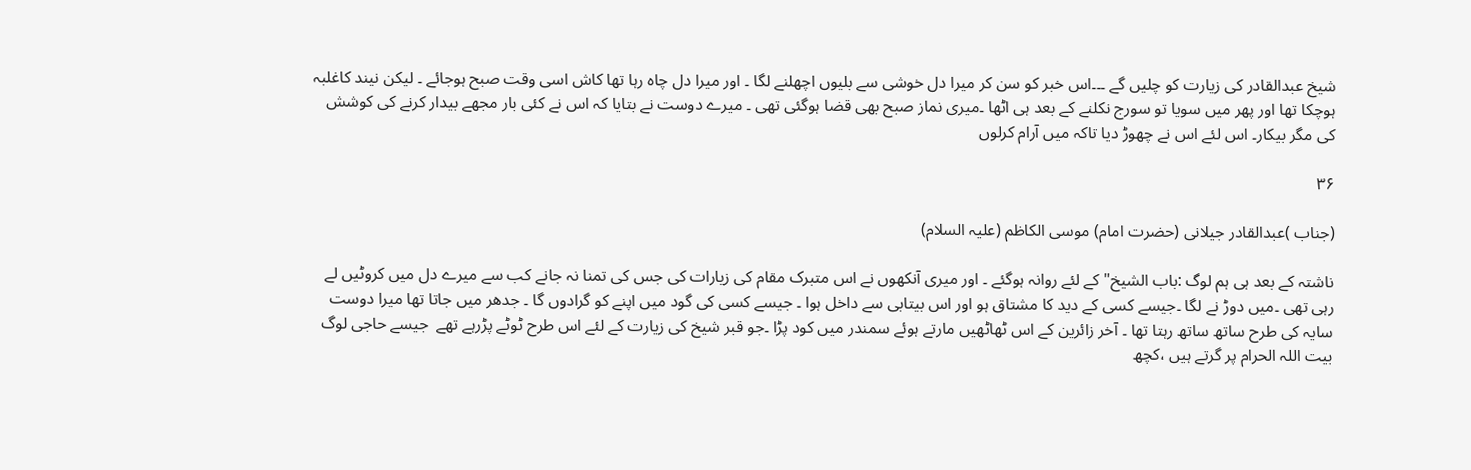شیخ عبدالقادر کی زیارت کو چلیں گے ۔۔۔اس خبر کو سن کر میرا دل خوشی سے بلیوں اچھلنے لگا ۔ اور میرا دل چاہ رہا تھا کاش اسی وقت صبح ہوجائے ۔ لیکن نیند کاغلبہ ہوچکا تھا اور پھر میں سویا تو سورج نکلنے کے بعد ہی اٹھا ۔میری نماز صبح بھی قضا ہوگئی تھی ۔ میرے دوست نے بتایا کہ اس نے کئی بار مجھے بیدار کرنے کی کوشش کی مگر بیکار۔ اس لئے اس نے چھوڑ دیا تاکہ میں آرام کرلوں

۳۶

(جناب )عبدالقادر جیلانی (حضرت امام) موسی الکاظم (علیہ السلام)

ناشتہ کے بعد ہی ہم لوگ :باب الشیخ" کے لئے روانہ ہوگئے ۔ اور میری آنکھوں نے اس متبرک مقام کی زیارات کی جس کی تمنا نہ جانے کب سے میرے دل میں کروٹیں لے رہی تھی ۔میں دوڑ نے لگا ۔جیسے کسی کے دید کا مشتاق ہو اور اس بیتابی سے داخل ہوا ۔ جیسے کسی کی گود میں اپنے کو گرادوں گا ۔ جدھر میں جاتا تھا میرا دوست سایہ کی طرح ساتھ ساتھ رہتا تھا ۔ آخر زائرین کے اس ٹھاٹھیں مارتے ہوئے سمندر میں کود پڑا ۔جو قبر شیخ کی زیارت کے لئے اس طرح ٹوٹے پڑرہے تھے  جیسے حاجی لوگ بیت اللہ الحرام پر گرتے ہیں ،کچھ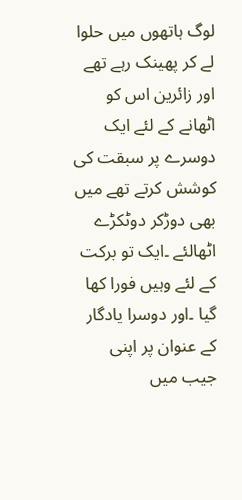لوگ ہاتھوں میں حلوا لے کر پھینک رہے تھے اور زائرین اس کو اٹھانے کے لئے ایک دوسرے پر سبقت کی کوشش کرتے تھے میں بھی دوڑکر دوٹکڑے اٹھالئے ۔ایک تو برکت کے لئے وہیں فورا کھا گیا ۔اور دوسرا یادگار کے عنوان پر اپنی جیب میں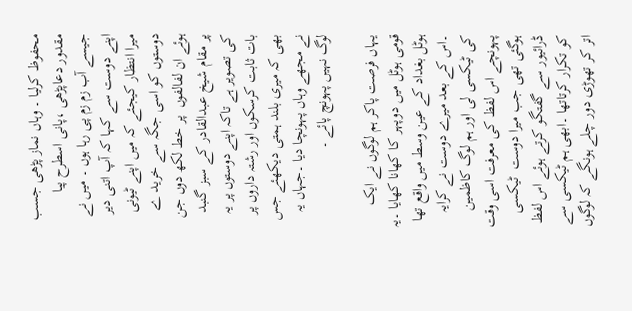محفوظ کرلیا ۔ وہاں نماز پڑھی جسب مقدور دعاپڑھی ،پانی اسطرح پیا جیسے آب زم زم پی رہا ہوں ۔ میں نے اپنے دوست سے کہا کہ آپ اتنی دیر میرا انتظار کیجئے کہ میں اپنے ٹیونی دوستوں کو اسی جگہ سے خرید ے ہوئے ان لفالفوں  پر خط لکھ دوں جن پر مقام شیخ عبدالقادر کے سبز گنبد کی تصویر ہے تاکہ اپنے دوستوں پر یہ بات ثابت کرسکوں اور رشتہ داروں پر بھی کہ میری بلند ہمتی دیکھئے جس نے مجھے وہاں پہونچا دیا ۔جہاں یہ لوگ نہیں پہونچ پائے ۔

یہاں فرصت پاکر ہم لوگوں نے ایک قومی ہوٹل میں دوپہر کا کھانا کھایا ۔یہ ہوٹل بغداد کے عین وسط میں واقع تھا ۔اس کے بعد میرے دوست نے کرایہ کی ٹیکسی لی اور ہم لوگ کاظمین پہونچے اس لفظ کی معرفت اسی وقت ہوگئی تھی جب میرا دوست  ٹیکسی ڈرائیور سے گفتگو کرتے ہوئے اس لفظ کو تکرار کرتاتھا ۔ابھی ہم ٹیکسی سے اتر کر تھوڑی دور چلے ہونگے کہ لوگوں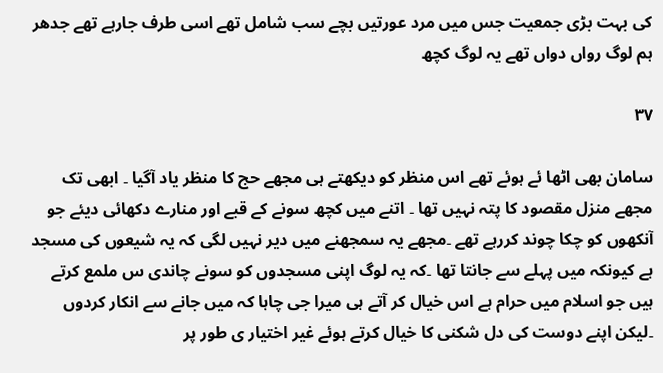کی بہت بڑی جمعیت جس میں مرد عورتیں بچے سب شامل تھے اسی طرف جارہے تھے جدھر ہم لوگ رواں دواں تھے یہ لوگ کچھ

۳۷

سامان بھی اٹھا ئے ہوئے تھے اس منظر کو دیکھتے ہی مجھے حج کا منظر یاد آگیا ۔ ابھی تک مجھے منزل مقصود کا پتہ نہیں تھا ۔ اتنے میں کچھ سونے کے قبے اور منارے دکھائی دیئے جو آنکھوں کو چکا چوند کررہے تھے ۔مجھے یہ سمجھنے میں دیر نہیں لگی کہ یہ شیعوں کی مسجد ہے کیونکہ میں پہلے سے جانتا تھا ۔کہ یہ لوگ اپنی مسجدوں کو سونے چاندی س ملمع کرتے ہیں جو اسلام میں حرام ہے اس خیال کر آتے ہی میرا جی چاہا کہ میں جانے سے انکار کردوں ۔لیکن اپنے دوست کی دل شکنی کا خیال کرتے ہوئے غیر اختیار ی طور پر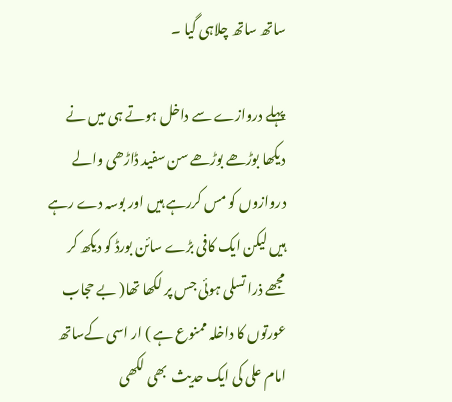ساتھ ساتھ چلاہی گیا ۔

پہلے دروازے سے داخل ہوتے ہی میں نے دیکھا بوڑھے بوڑھے سن سفید ڈاڑھی والے دروازوں کو مس کررہے ہیں اور بوسہ دے رہے ہیں لیکن ایک کافی بڑے سائن بورڈ کو دیکھ کر مجھے ذرا تسلی ہوئی جس پر لکھا تھا( بے حجاب عورتوں کا داخلہ ممنوع ہے ) ار اسی کےساتھ امام علی کی ایک حدیث  بھی لکھی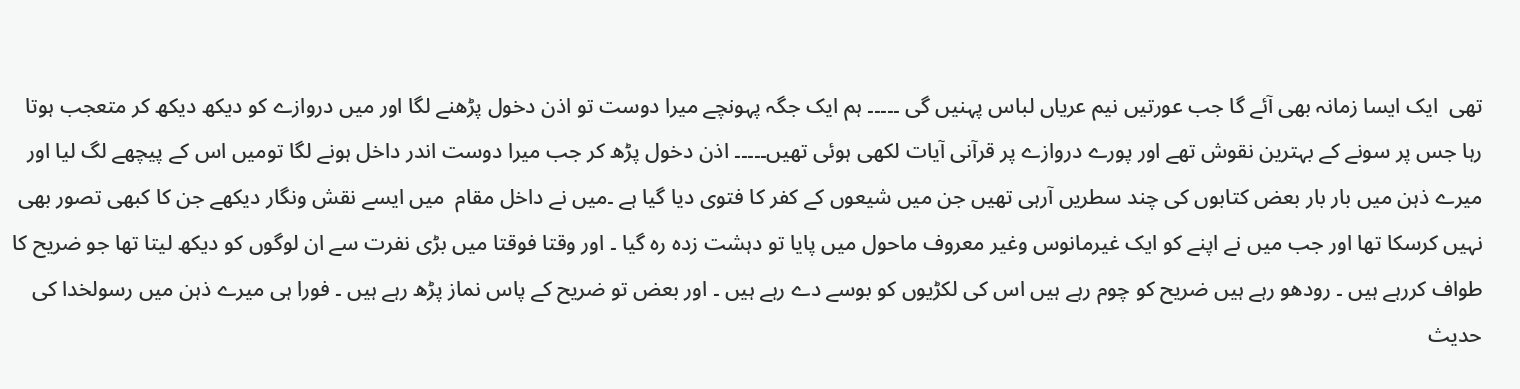تھی  ایک ایسا زمانہ بھی آئے گا جب عورتیں نیم عریاں لباس پہنیں گی ۔۔۔۔۔ ہم ایک جگہ پہونچے میرا دوست تو اذن دخول پڑھنے لگا اور میں دروازے کو دیکھ دیکھ کر متعجب ہوتا رہا جس پر سونے کے بہترین نقوش تھے اور پورے دروازے پر قرآنی آیات لکھی ہوئی تھیں۔۔۔۔۔ اذن دخول پڑھ کر جب میرا دوست اندر داخل ہونے لگا تومیں اس کے پیچھے لگ لیا اور میرے ذہن میں بار بار بعض کتابوں کی چند سطریں آرہی تھیں جن میں شیعوں کے کفر کا فتوی دیا گیا ہے ۔میں نے داخل مقام  میں ایسے نقش ونگار دیکھے جن کا کبھی تصور بھی نہیں کرسکا تھا اور جب میں نے اپنے کو ایک غیرمانوس وغیر معروف ماحول میں پایا تو دہشت زدہ رہ گیا ۔ اور وقتا فوقتا میں بڑی نفرت سے ان لوگوں کو دیکھ لیتا تھا جو ضریح کا طواف کررہے ہیں ۔ رودھو رہے ہیں ضریح کو چوم رہے ہیں اس کی لکڑیوں کو بوسے دے رہے ہیں ۔ اور بعض تو ضریح کے پاس نماز پڑھ رہے ہیں ۔ فورا ہی میرے ذہن میں رسولخدا کی حدیث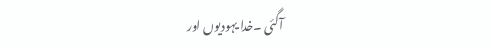آگئی ۔خدا یہودیوں اور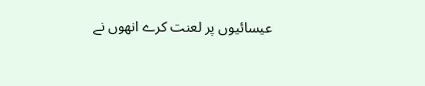عیسائیوں پر لعنت کرے انھوں نے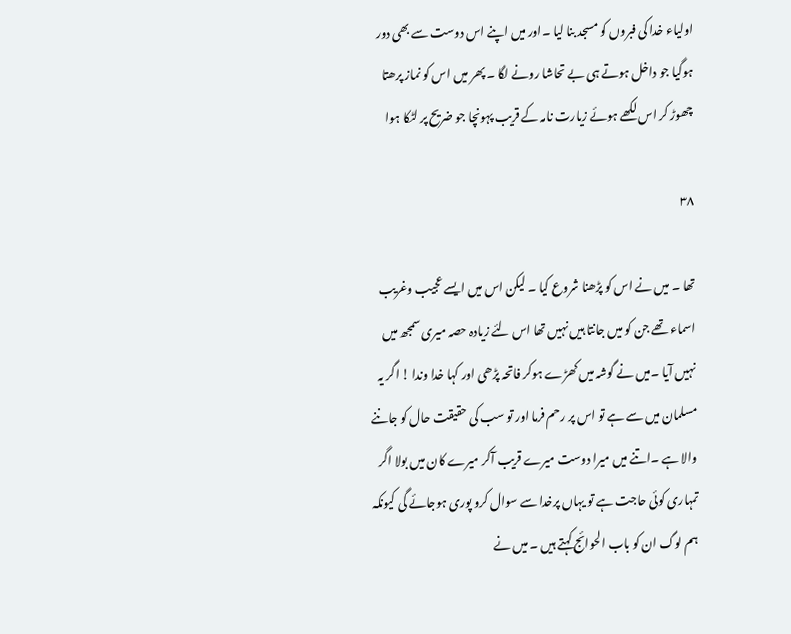اولیاء خدا کی فبروں کو مسجد بنا لیا ۔اور میں اپنے اس دوست سے بھی دور ہوگیا جو داخل ہوتے ہی بے تحاشا رونے لگا ۔ پھر میں اس کو نماز پرھتا چھوڑ کر اس لکھے ہوئے زیارت نامہ کے قریب پہونچا جو ضریح پر لٹکا ہوا

۳۸

تھا ۔ میں نے اس کو پڑھنا شروع کیا ۔ لیکن اس میں ایسے عجیب وغریب اسماء تھے جن کو میں جانتا ہیں نہیں تھا اس لئے زیادہ حصہ میری سمجھ میں نہیں آیا ۔میں نے گوشہ میں کھڑے ہوکر فاتحہ پڑھی اور کہا خدا وندا ! اگر یہ مسلمان میں سے ہے تو اس پر رحم فرما اور تو سب کی حقیقت حال کو جاننے والا ہے ۔اتنے میں میرا دوست میرے قریب آکر میرے کان میں بولا اگر تمہاری کوئی حاجت ہے تو یہاں پرخدا سے سوال کرو پوری ہوجائے گی کیونکہ ہم لوگ ان کو باب الحوائج کہتے ہیں ۔ میں نے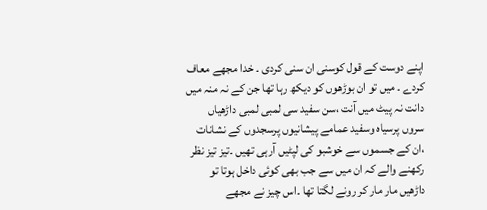اپنے دوست کے قول کوسنی ان سنی کردی ۔ خدا مجھے معاف کردے ۔ میں تو ان بوڑھوں کو دیکھ رہا تھا جن کے نہ منہ میں دانت نہ پیٹ میں آنت ،سن سفید سی لمبی لمبی داڑھیاں سروں پرسیاہ وسفید عمامے پیشانیوں پرسجدوں کے نشانات ،ان کے جسموں سے خوشبو کی لپٹیں آرہی تھیں ۔تیز تیز نظر رکھنے والے کہ ان میں سے جب بھی کوئی داخل ہوتا تو داڑھیں مار مار کر رونے لگتا تھا ۔اس چیز نے مجھے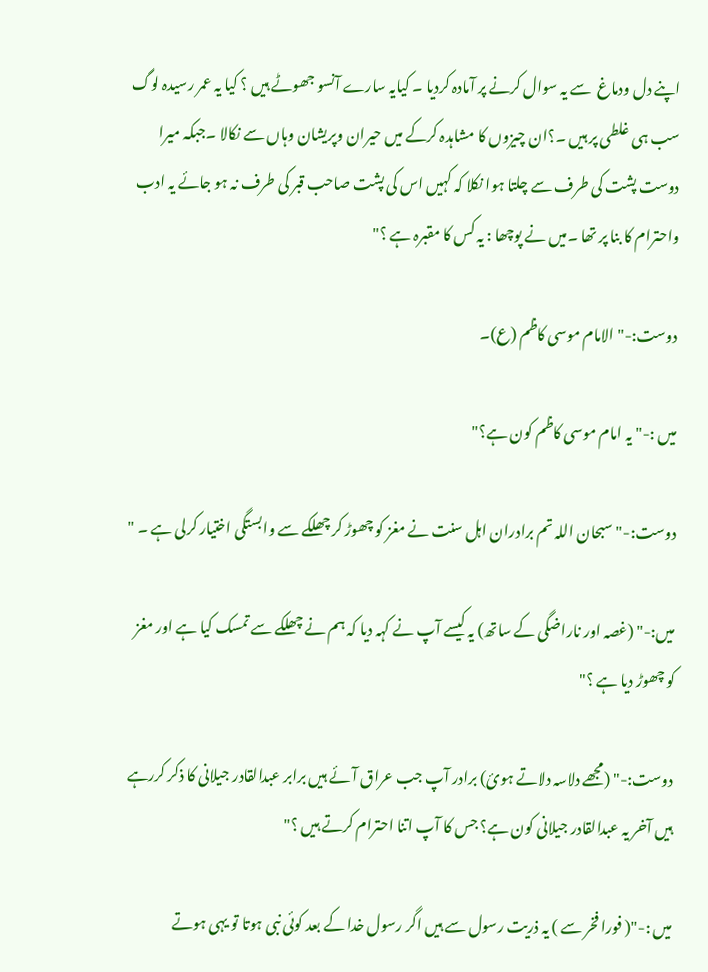اپنے دل ودماغ  سے یہ سوال کرنے پر آمادہ کردیا ۔ کیایہ سارے آنسو جھوٹے ہیں ؟ کیا یہ عمر رسیدہ لوگ سب ہی غلطی پر ہیں ۔؟ان چیزوں کا مشاہدہ کرکے میں حیران وپریشان وہاں سے نکالا ۔جبکہ میرا دوست پشت کی طرف سے چلتا ہوا نکلا کہ کہیں اس کی پشت صاحب قبر کی طرف نہ ہو جائے یہ ادب واحترام کا بنا پر تھا ۔میں نے پوچھا : یہ کس کا مقبرہ ہے ؟"

دوست:-" الامام موسی کاظم (ع)۔

میں :-" یہ امام موسی کاظم کون ہے؟"

دوست:-" سبحان اللہ تم برادران اہل سنت نے مغز کو چھوڑ کر چھلکے سے وابستگی اختیار کرلی ہے ۔ "

میں:-" (غصہ اور ناراضگی کے ساتھ) یہ کیسے آپ نے کہہ دیا کہ ہم نے چھلکے سے تمسک کیا ہے اور مغز کو چھوڑ دیا ہے ؟"

دوست:-" (مجھے دلاسہ دلاتے ہوئ) برادر آپ جب عراق آئے ہیں برابر عبدالقادر جیلانی کا ذکر کررہے ہیں آخر یہ عبدالقادر جیلانی کون ہے؟ جس کا آپ اتنا احترام کرتے ہیں ؟"

میں :-"( فورا فخر سے ) یہ ذریت رسول سے ہیں اگر رسول خدا کے بعد کوئی نبی ہوتا تو یہی ہوتے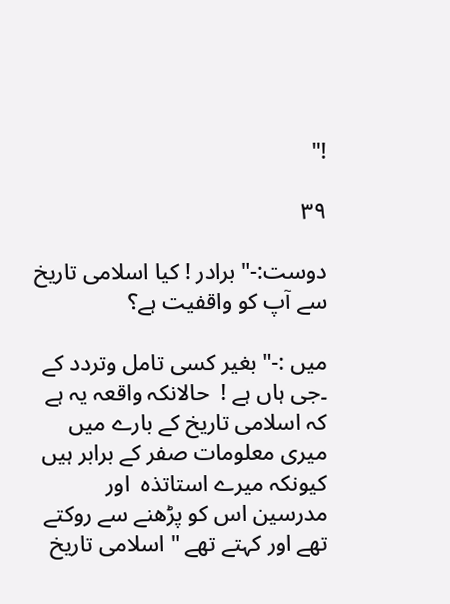!"

۳۹

دوست:-" برادر ! کیا اسلامی تاریخ سے آپ کو واقفیت ہے؟

میں :-" بغیر کسی تامل وتردد کے ۔جی ہاں ہے !  حالانکہ واقعہ یہ ہے کہ اسلامی تاریخ کے بارے میں میری معلومات صفر کے برابر ہیں کیونکہ میرے استاتذہ  اور مدرسین اس کو پڑھنے سے روکتے تھے اور کہتے تھے " اسلامی تاریخ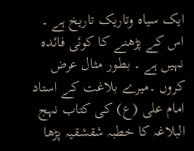ایک سیاہ وتاریک تاریخ ہے ۔ اس کے پڑھنے کا کوئی فائدہ نہیں ہے ۔ بطور مثال عرض کروں ۔میرے بلاغت کے استاد امام علی (ع) کی کتاب نہج البلاغہ کا خطبہ شقشقیہ پڑھا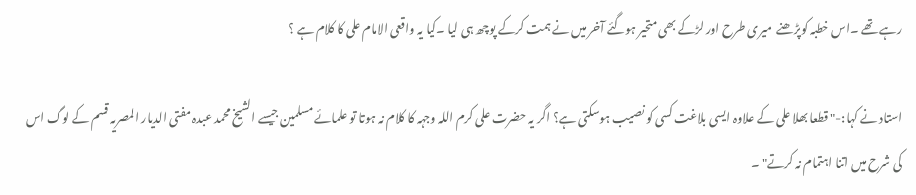رہے تھے ۔اس خطبہ کوپڑھنے  میری طرح اور لڑکے بھی متحیر ہوگئے آخر میں نے ہمت کرکے پوچھ ہی لیا ۔کیا یہ واقعی الامام علی کا کلام ہے ؟

استاد نے کہا:-" قطعا بھلا علی کے علاوہ ایسی بلاغت کسی کو نصیب ہوسکتی ہے؟ اگر یہ حضرت علی کرم اللہ وجہہ کا کلام نہ ہوتا تو علمائے مسلمین جیسے الشیخ محمد عبدہ مفتی الدیار المصریہ قسم کے لوگ اس کی شرح میں اتنا اہتمام نہ کرتے" ۔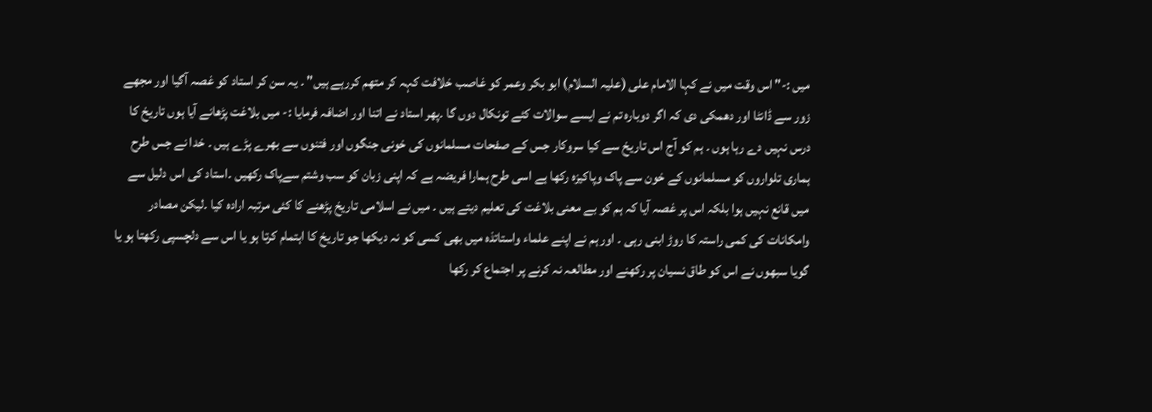میں :-" اس وقت میں نے کہا الامام علی (علیہ السلام) ابو بکر وعمر کو غاصب خلافت کہہ کر متھم کررہے ہیں" ۔ یہ سن کر استاد کو غصہ آگیا اور مجھے زور سے ڈانٹا اور دھمکی دی کہ اگر دوبارہ تم نے ایسے سوالات کئے تونکال دوں گا ۔پھر استاد نے اتنا اور اضافہ فرمایا :- میں بلاغت پڑھانے آیا ہوں تاریخ کا درس نہیں دے رہا ہوں ۔ ہم کو آج اس تاریخ سے کیا سروکار جس کے صفحات مسلمانوں کی خونی جنگوں اور فتنوں سے بھرے پڑے ہیں ۔ خدا نے جس طرح ہماری تلواروں کو مسلمانوں کے خون سے پاک وپاکیزہ رکھا ہے اسی طرح ہمارا فریضہ ہے کہ اپنی زبان کو سب وشتم سےپاک رکھیں ۔استاد کی اس دلیل سے میں قانع نہیں ہوا بلکہ اس پر غصہ آیا کہ ہم کو بے معنی بلاغت کی تعلیم دیتے ہیں ۔ میں نے اسلامی تاریخ پڑھنے کا کئی مرتبہ ارادہ کیا ۔لیکن مصادر وامکانات کی کمی راستہ کا روڑ ابنی رہی ۔ اور ہم نے اپنے علماء واستاتذہ میں بھی کسی کو نہ دیکھا جو تاریخ کا اہتمام کرتا ہو یا اس سے دلچسپی رکھتا ہو یا گویا سبھوں نے اس کو طاق نسیان پر رکھنے اور مطالعہ نہ کرنے پر اجتماع کر رکھا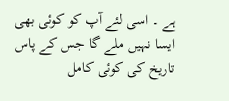ہے ۔ اسی لئے آپ کو کوئی بھی ایسا نہیں ملے گا جس کے پاس تاریخ کی کوئی کامل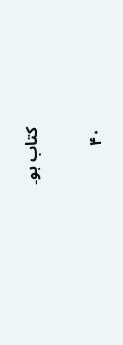کتاب ہو۔

۴۰